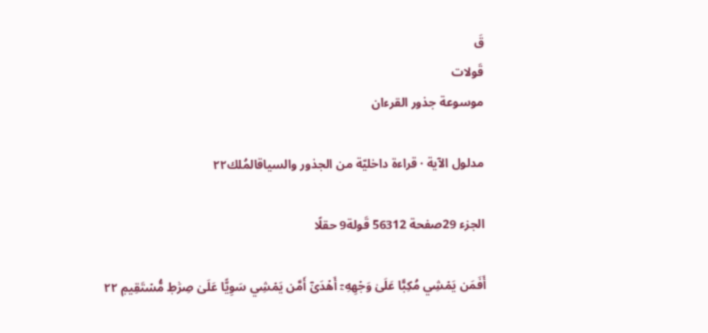قَ
قَولات
موسوعة جذور القرءان

مدلول الآية · قراءة داخليّة من الجذور والسياقالمُلك٢٢

الجزء 29صفحة 56312 قَولة9 حقلًا

أَفَمَن يَمۡشِي مُكِبًّا عَلَىٰ وَجۡهِهِۦٓ أَهۡدَىٰٓ أَمَّن يَمۡشِي سَوِيًّا عَلَىٰ صِرَٰطٖ مُّسۡتَقِيمٖ ٢٢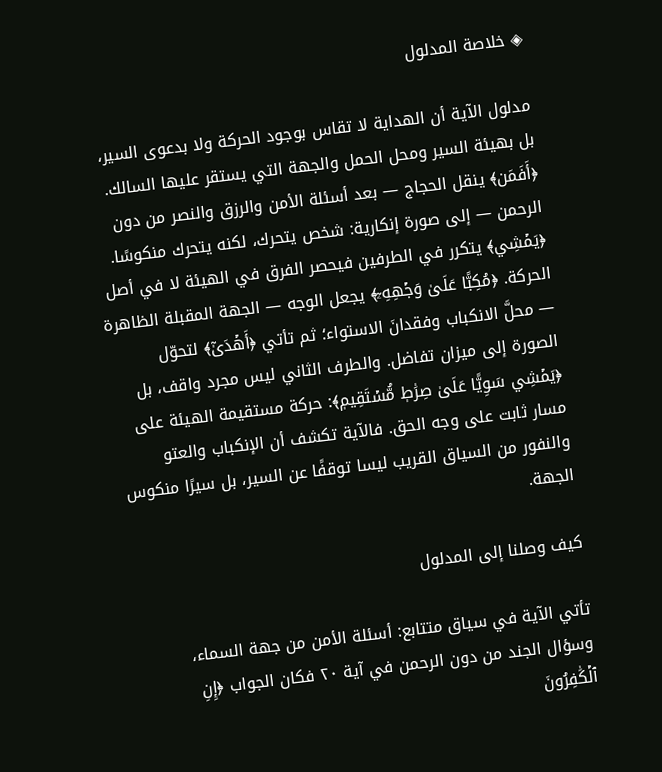◈ خلاصة المدلول

مدلول الآية أن الهداية لا تقاس بوجود الحركة ولا بدعوى السير، بل بهيئة السير ومحل الحمل والجهة التي يستقر عليها السالك. ﴿أَفَمَن﴾ ينقل الحجاج — بعد أسئلة الأمن والرزق والنصر من دون الرحمن — إلى صورة إنكارية: شخص يتحرك، لكنه يتحرك منكوسًا. ﴿يَمۡشِي﴾ يتكرر في الطرفين فيحصر الفرق في الهيئة لا في أصل الحركة. ﴿مُكِبًّا عَلَىٰ وَجۡهِهِۦٓ﴾ يجعل الوجه — الجهة المقبلة الظاهرة — محلَّ الانكباب وفقدانَ الاستواء؛ ثم تأتي ﴿أَهۡدَىٰٓ﴾ لتحوّل الصورة إلى ميزان تفاضل. والطرف الثاني ليس مجرد واقف، بل ﴿يَمۡشِي سَوِيًّا عَلَىٰ صِرَٰطٖ مُّسۡتَقِيمٖ﴾: حركة مستقيمة الهيئة على مسار ثابت على وجه الحق. فالآية تكشف أن الإنكباب والعتو والنفور من السياق القريب ليسا توقفًا عن السير، بل سيرًا منكوس الجهة.

كيف وصلنا إلى المدلول

تأتي الآية في سياق متتابع: أسئلة الأمن من جهة السماء، وسؤال الجند من دون الرحمن في آية ٢٠ فكان الجواب ﴿إِنِ ٱلۡكَٰفِرُونَ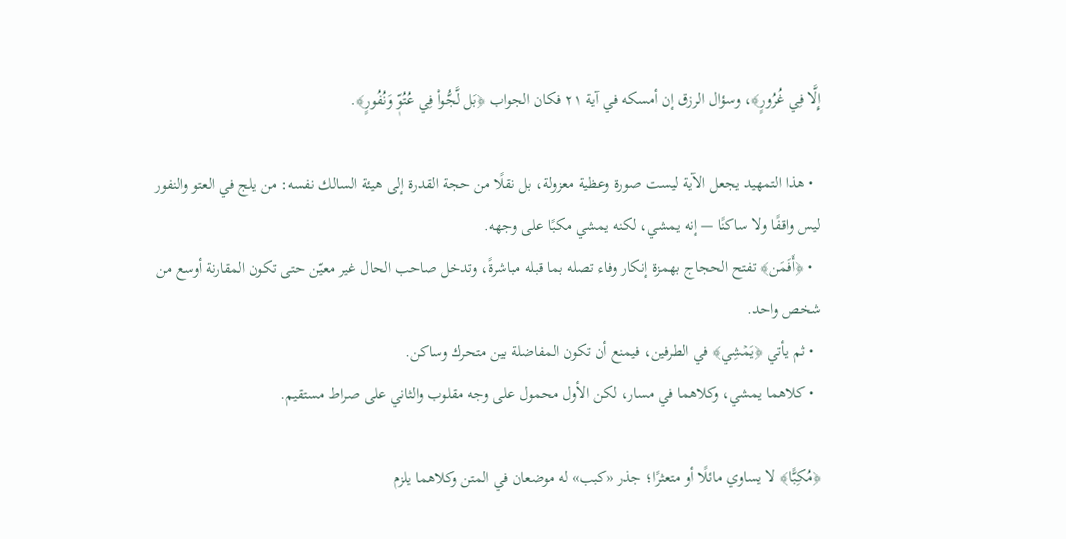إِلَّا فِي غُرُورٍ﴾، وسؤال الرزق إن أمسكه في آية ٢١ فكان الجواب ﴿بَل لَّجُّواْ فِي عُتُوّٖ وَنُفُورٍ﴾.

  • هذا التمهيد يجعل الآية ليست صورة وعظية معزولة، بل نقلًا من حجة القدرة إلى هيئة السالك نفسه: من يلج في العتو والنفور ليس واقفًا ولا ساكنًا — إنه يمشي، لكنه يمشي مكبًا على وجهه.
  • ﴿أَفَمَن﴾ تفتح الحجاج بهمزة إنكار وفاء تصله بما قبله مباشرةً، وتدخل صاحب الحال غير معيّن حتى تكون المقارنة أوسع من شخص واحد.
  • ثم يأتي ﴿يَمۡشِي﴾ في الطرفين، فيمنع أن تكون المفاضلة بين متحرك وساكن.
  • كلاهما يمشي، وكلاهما في مسار، لكن الأول محمول على وجه مقلوب والثاني على صراط مستقيم.

﴿مُكِبًّا﴾ لا يساوي مائلًا أو متعثرًا؛ جذر «كبب» له موضعان في المتن وكلاهما يلزم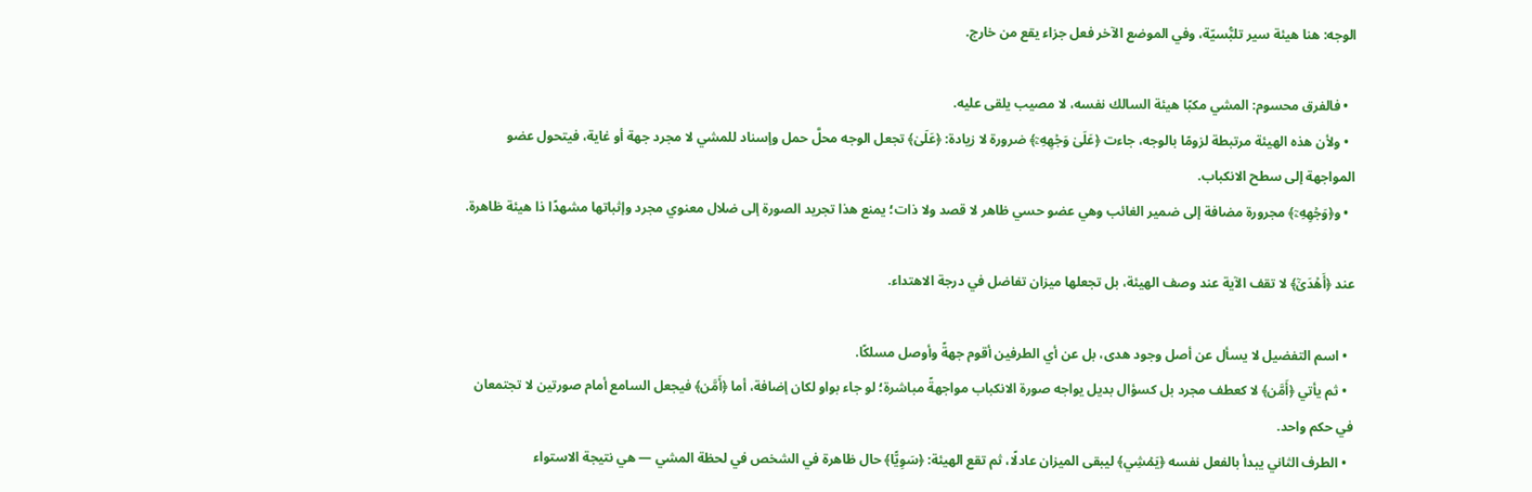الوجه: هنا هيئة سير تلبُّسيّة، وفي الموضع الآخر فعل جزاء يقع من خارج.

  • فالفرق محسوم: المشي مكبًا هيئة السالك نفسه، لا مصيب يلقى عليه.
  • ولأن هذه الهيئة مرتبطة لزومًا بالوجه، جاءت ﴿عَلَىٰ وَجۡهِهِۦٓ﴾ ضرورة لا زيادة: ﴿عَلَىٰ﴾ تجعل الوجه محلَّ حمل وإسناد للمشي لا مجرد جهة أو غاية، فيتحول عضو المواجهة إلى سطح الانكباب.
  • و﴿وَجۡهِهِۦٓ﴾ مجرورة مضافة إلى ضمير الغائب وهي عضو حسي ظاهر لا قصد ولا ذات؛ يمنع هذا تجريد الصورة إلى ضلال معنوي مجرد وإثباتها مشهدًا ذا هيئة ظاهرة.

عند ﴿أَهۡدَىٰٓ﴾ لا تقف الآية عند وصف الهيئة، بل تجعلها ميزان تفاضل في درجة الاهتداء.

  • اسم التفضيل لا يسأل عن أصل وجود هدى، بل عن أي الطرفين أقوم جهةً وأوصل مسلكًا.
  • ثم يأتي ﴿أَمَّن﴾ لا كعطف مجرد بل كسؤال بديل يواجه صورة الانكباب مواجهةً مباشرة؛ لو جاء بواو لكان إضافة، أما ﴿أَمَّن﴾ فيجعل السامع أمام صورتين لا تجتمعان في حكم واحد.
  • الطرف الثاني يبدأ بالفعل نفسه ﴿يَمۡشِي﴾ ليبقى الميزان عادلًا، ثم تقع الهيئة: ﴿سَوِيًّا﴾ حال ظاهرة في الشخص في لحظة المشي — هي نتيجة الاستواء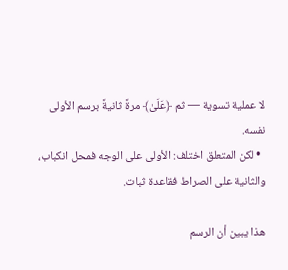لا عملية تسوية — ثم ﴿عَلَىٰ﴾ مرةً ثانيةً برسم الأولى نفسه.
  • لكن المتعلق اختلف: الأولى على الوجه فمحل انكباب، والثانية على الصراط فقاعدة ثبات.

هذا يبين أن الرسم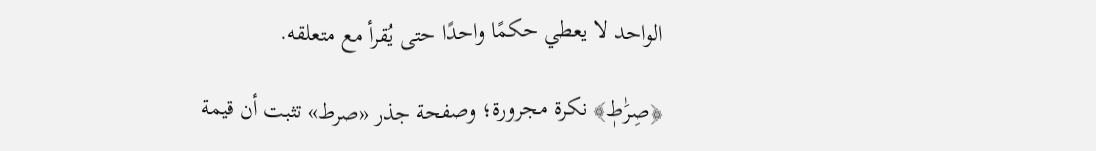الواحد لا يعطي حكمًا واحدًا حتى يُقرأ مع متعلقه.

﴿صِرَٰطٖ﴾ نكرة مجرورة؛ وصفحة جذر «صرط» تثبت أن قيمة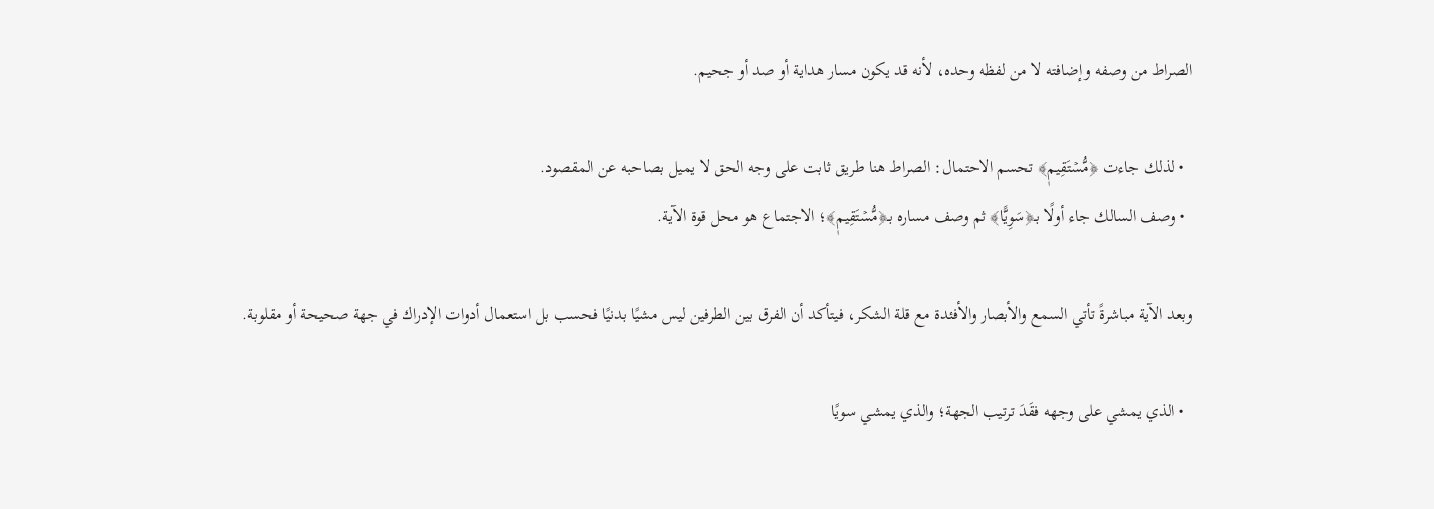الصراط من وصفه وإضافته لا من لفظه وحده، لأنه قد يكون مسار هداية أو صد أو جحيم.

  • لذلك جاءت ﴿مُّسۡتَقِيمٖ﴾ تحسم الاحتمال: الصراط هنا طريق ثابت على وجه الحق لا يميل بصاحبه عن المقصود.
  • وصف السالك جاء أولًا بـ﴿سَوِيًّا﴾ ثم وصف مساره بـ﴿مُّسۡتَقِيمٖ﴾؛ الاجتماع هو محل قوة الآية.

وبعد الآية مباشرةً تأتي السمع والأبصار والأفئدة مع قلة الشكر، فيتأكد أن الفرق بين الطرفين ليس مشيًا بدنيًا فحسب بل استعمال أدوات الإدراك في جهة صحيحة أو مقلوبة.

  • الذي يمشي على وجهه فقَدَ ترتيب الجهة؛ والذي يمشي سويًا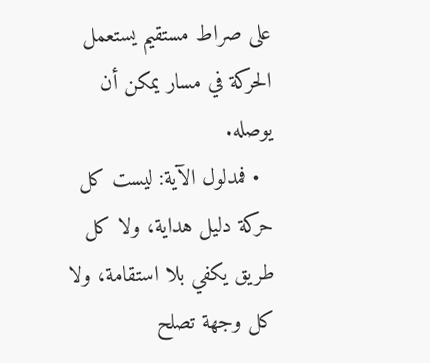على صراط مستقيم يستعمل الحركة في مسار يمكن أن يوصله.
  • فمدلول الآية: ليست كل حركة دليل هداية، ولا كل طريق يكفي بلا استقامة، ولا كل وجهة تصلح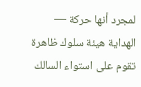لمجرد أنها حركة — الهداية هيئة سلوك ظاهرة تقوم على استواء السالك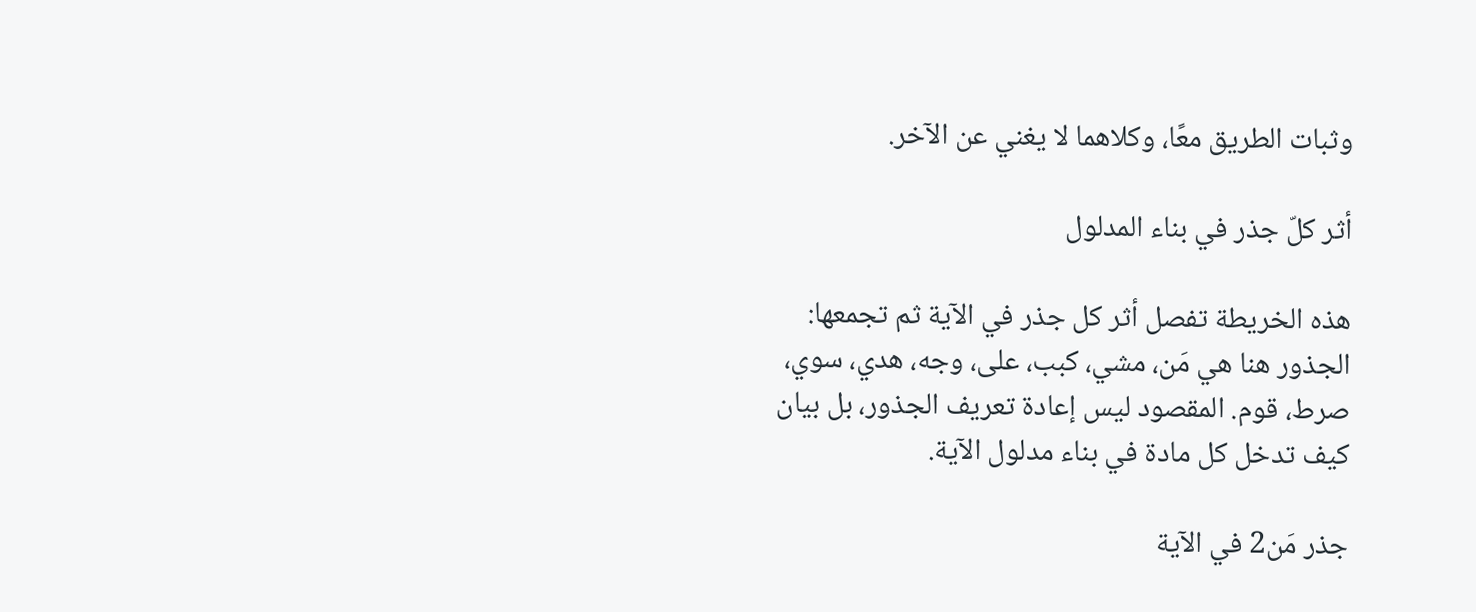وثبات الطريق معًا، وكلاهما لا يغني عن الآخر.

أثر كلّ جذر في بناء المدلول

هذه الخريطة تفصل أثر كل جذر في الآية ثم تجمعها: الجذور هنا هي مَن، مشي، كبب، على، وجه، هدي، سوي، صرط، قوم. المقصود ليس إعادة تعريف الجذور، بل بيان كيف تدخل كل مادة في بناء مدلول الآية.

جذر مَن2 في الآية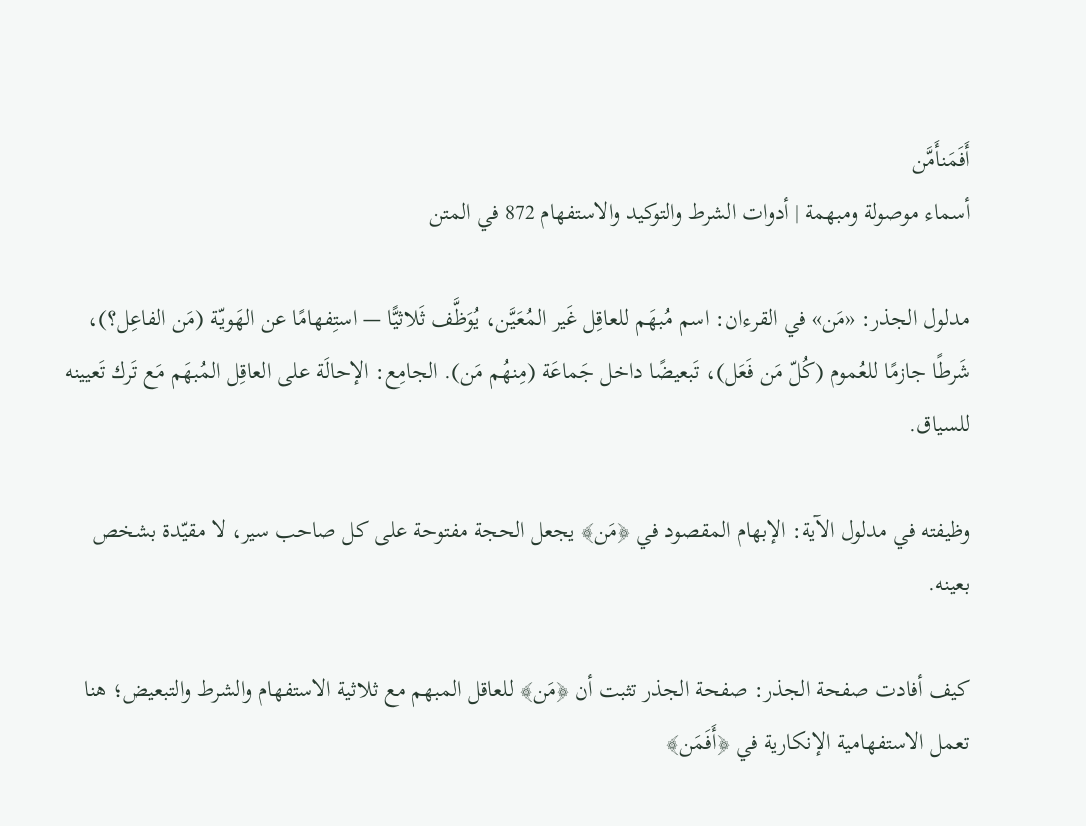أَفَمَنأَمَّن
أسماء موصولة ومبهمة | أدوات الشرط والتوكيد والاستفهام 872 في المتن

مدلول الجذر: «مَن» في القرءان: اسم مُبهَم للعاقِل غَير المُعَيَّن، يُوَظَّف ثَلاثيًّا — استِفهامًا عن الهَويّة (مَن الفاعِل؟)، شَرطًا جازمًا للعُموم (كُلّ مَن فَعَل)، تَبعيضًا داخل جَماعَة (مِنهُم مَن). الجامِع: الإحالَة على العاقِل المُبهَم مَع تَرك تَعيينه للسياق.

وظيفته في مدلول الآية: الإبهام المقصود في ﴿مَن﴾ يجعل الحجة مفتوحة على كل صاحب سير، لا مقيّدة بشخص بعينه.

كيف أفادت صفحة الجذر: صفحة الجذر تثبت أن ﴿مَن﴾ للعاقل المبهم مع ثلاثية الاستفهام والشرط والتبعيض؛ هنا تعمل الاستفهامية الإنكارية في ﴿أَفَمَن﴾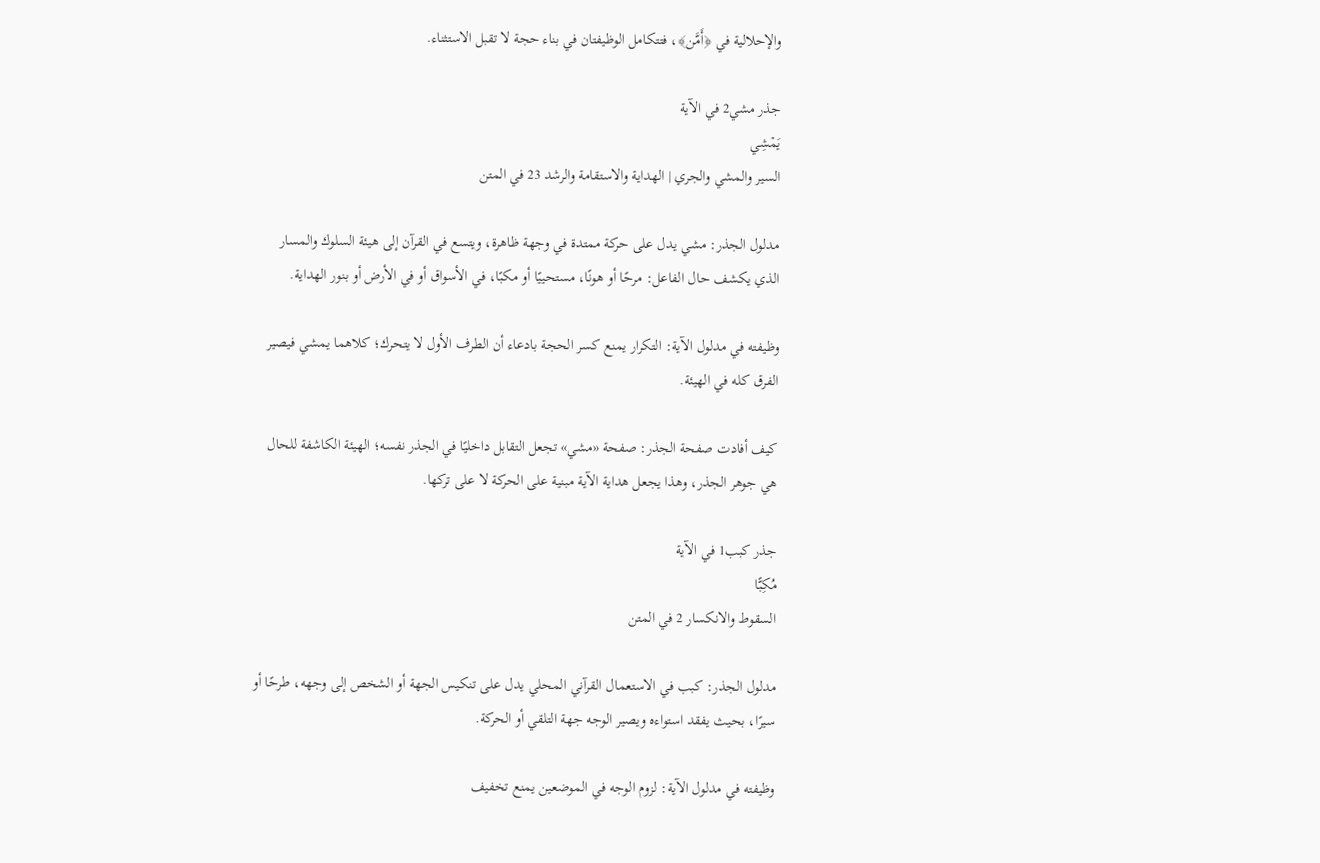والإحلالية في ﴿أَمَّن﴾، فتتكامل الوظيفتان في بناء حجة لا تقبل الاستثناء.

جذر مشي2 في الآية
يَمۡشِي
السير والمشي والجري | الهداية والاستقامة والرشد 23 في المتن

مدلول الجذر: مشي يدل على حركة ممتدة في وجهة ظاهرة، ويتسع في القرآن إلى هيئة السلوك والمسار الذي يكشف حال الفاعل: مرحًا أو هونًا، مستحييًا أو مكبًا، في الأسواق أو في الأرض أو بنور الهداية.

وظيفته في مدلول الآية: التكرار يمنع كسر الحجة بادعاء أن الطرف الأول لا يتحرك؛ كلاهما يمشي فيصير الفرق كله في الهيئة.

كيف أفادت صفحة الجذر: صفحة «مشي» تجعل التقابل داخليًا في الجذر نفسه؛ الهيئة الكاشفة للحال هي جوهر الجذر، وهذا يجعل هداية الآية مبنية على الحركة لا على تركها.

جذر كبب1 في الآية
مُكِبًّا
السقوط والانكسار 2 في المتن

مدلول الجذر: كبب في الاستعمال القرآني المحلي يدل على تنكيس الجهة أو الشخص إلى وجهه، طرحًا أو سيرًا، بحيث يفقد استواءه ويصير الوجه جهة التلقي أو الحركة.

وظيفته في مدلول الآية: لزوم الوجه في الموضعين يمنع تخفيف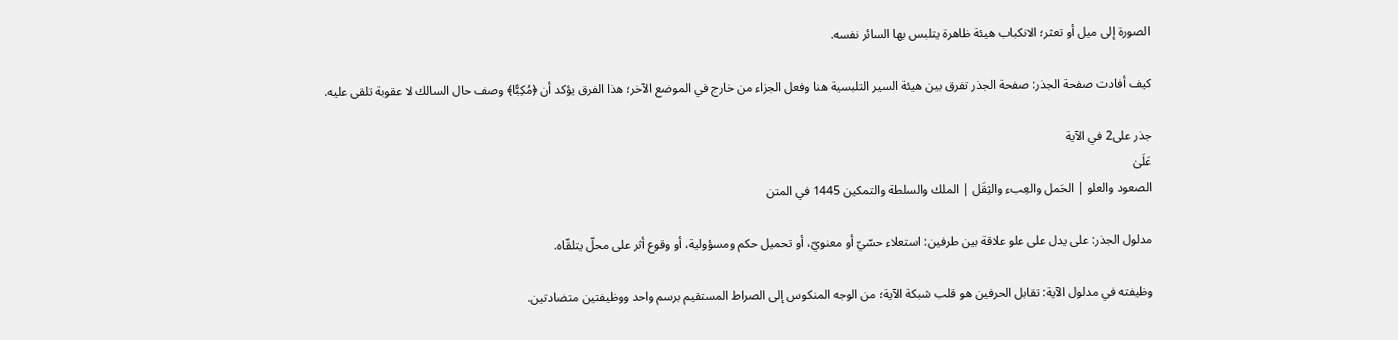الصورة إلى ميل أو تعثر؛ الانكباب هيئة ظاهرة يتلبس بها السائر نفسه.

كيف أفادت صفحة الجذر: صفحة الجذر تفرق بين هيئة السير التلبسية هنا وفعل الجزاء من خارج في الموضع الآخر؛ هذا الفرق يؤكد أن ﴿مُكِبًّا﴾ وصف حال السالك لا عقوبة تلقى عليه.

جذر على2 في الآية
عَلَىٰ
الصعود والعلو | الحَمل والعِبء والثِقَل | الملك والسلطة والتمكين 1445 في المتن

مدلول الجذر: على يدل على علو علاقة بين طرفين: استعلاء حسّيّ أو معنويّ، أو تحميل حكم ومسؤولية، أو وقوع أثر على محلّ يتلقّاه.

وظيفته في مدلول الآية: تقابل الحرفين هو قلب شبكة الآية؛ من الوجه المنكوس إلى الصراط المستقيم برسم واحد ووظيفتين متضادتين.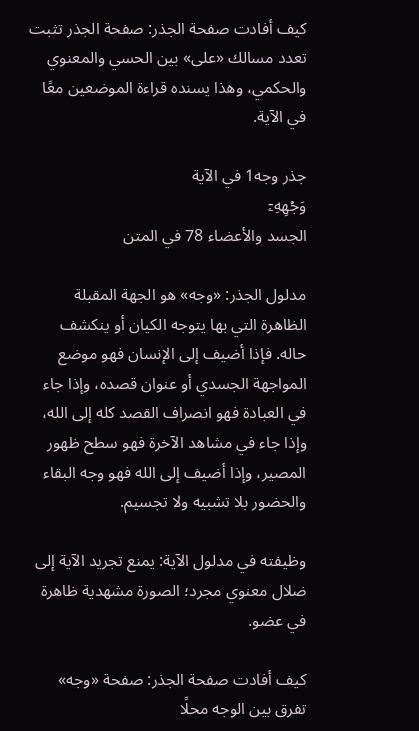كيف أفادت صفحة الجذر: صفحة الجذر تثبت تعدد مسالك «على» بين الحسي والمعنوي والحكمي، وهذا يسنده قراءة الموضعين معًا في الآية.

جذر وجه1 في الآية
وَجۡهِهِۦٓ
الجسد والأعضاء 78 في المتن

مدلول الجذر: «وجه» هو الجهة المقبلة الظاهرة التي بها يتوجه الكيان أو ينكشف حاله. فإذا أضيف إلى الإنسان فهو موضع المواجهة الجسدي أو عنوان قصده، وإذا جاء في العبادة فهو انصراف القصد كله إلى الله، وإذا جاء في مشاهد الآخرة فهو سطح ظهور المصير، وإذا أضيف إلى الله فهو وجه البقاء والحضور بلا تشبيه ولا تجسيم.

وظيفته في مدلول الآية: يمنع تجريد الآية إلى ضلال معنوي مجرد؛ الصورة مشهدية ظاهرة في عضو.

كيف أفادت صفحة الجذر: صفحة «وجه» تفرق بين الوجه محلًا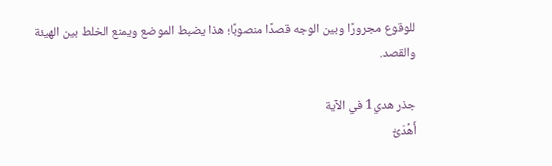للوقوع مجرورًا وبين الوجه قصدًا منصوبًا؛ هذا يضبط الموضع ويمنع الخلط بين الهيئة والقصد.

جذر هدي1 في الآية
أَهۡدَىٰٓ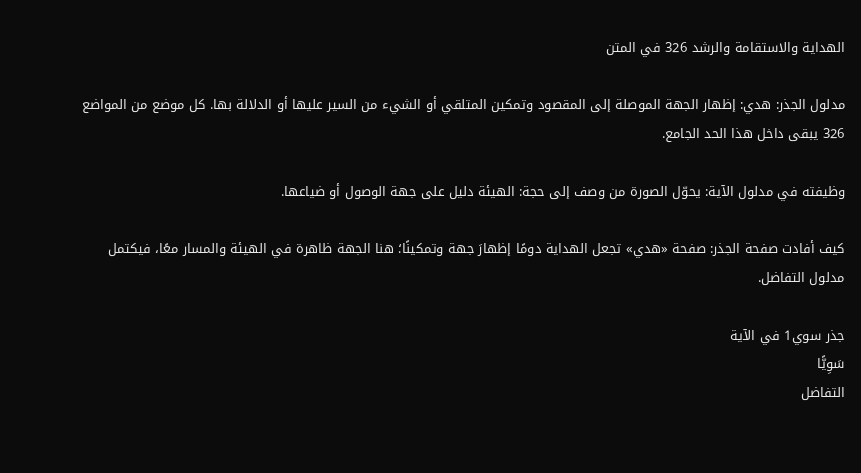الهداية والاستقامة والرشد 326 في المتن

مدلول الجذر: هدي: إظهار الجهة الموصلة إلى المقصود وتمكين المتلقي أو الشيء من السير عليها أو الدلالة بها. كل موضع من المواضع 326 يبقى داخل هذا الحد الجامع.

وظيفته في مدلول الآية: يحوّل الصورة من وصف إلى حجة: الهيئة دليل على جهة الوصول أو ضياعها.

كيف أفادت صفحة الجذر: صفحة «هدي» تجعل الهداية دومًا إظهارَ جهة وتمكينًا؛ هنا الجهة ظاهرة في الهيئة والمسار معًا، فيكتمل مدلول التفاضل.

جذر سوي1 في الآية
سَوِيًّا
التفاضل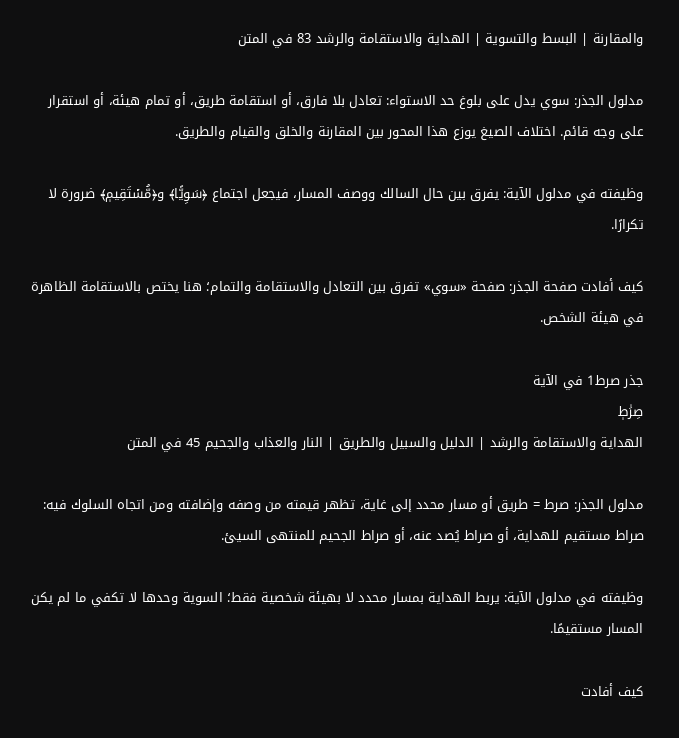والمقارنة | البسط والتسوية | الهداية والاستقامة والرشد 83 في المتن

مدلول الجذر: سوي يدل على بلوغ حد الاستواء: تعادل بلا فارق، أو استقامة طريق، أو تمام هيئة، أو استقرار على وجه قائم. اختلاف الصيغ يوزع هذا المحور بين المقارنة والخلق والقيام والطريق.

وظيفته في مدلول الآية: يفرق بين حال السالك ووصف المسار، فيجعل اجتماع ﴿سَوِيًّا﴾ و﴿مُّسۡتَقِيمٖ﴾ ضرورة لا تكرارًا.

كيف أفادت صفحة الجذر: صفحة «سوي» تفرق بين التعادل والاستقامة والتمام؛ هنا يختص بالاستقامة الظاهرة في هيئة الشخص.

جذر صرط1 في الآية
صِرَٰطٖ
الهداية والاستقامة والرشد | الدليل والسبيل والطريق | النار والعذاب والجحيم 45 في المتن

مدلول الجذر: صرط = طريق أو مسار محدد إلى غاية، تظهر قيمته من وصفه وإضافته ومن اتجاه السلوك فيه: صراط مستقيم للهداية، أو صراط يُصد عنه، أو صراط الجحيم للمنتهى السيئ.

وظيفته في مدلول الآية: يربط الهداية بمسار محدد لا بهيئة شخصية فقط؛ السوية وحدها لا تكفي ما لم يكن المسار مستقيمًا.

كيف أفادت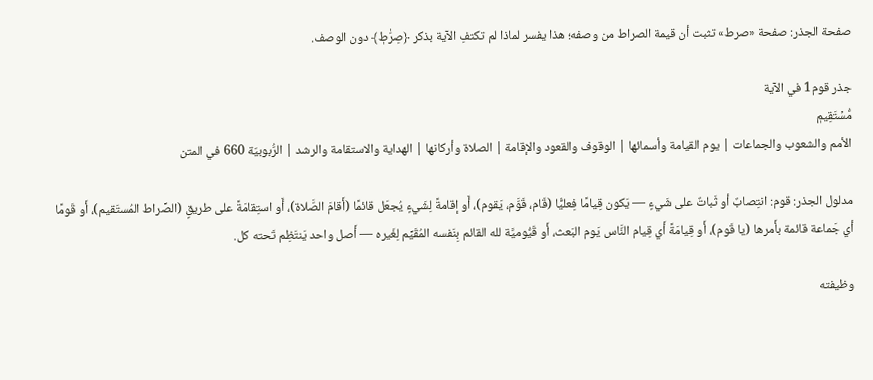صفحة الجذر: صفحة «صرط» تثبت أن قيمة الصراط من وصفه؛ هذا يفسر لماذا لم تكتفِ الآية بذكر ﴿صِرَٰطٖ﴾ دون الوصف.

جذر قوم1 في الآية
مُّسۡتَقِيمٖ
الأمم والشعوب والجماعات | يوم القيامة وأسمائها | الوقوف والقعود والإقامة | الصلاة وأركانها | الهداية والاستقامة والرشد | الرُّبوبيّة 660 في المتن

مدلول الجذر: قوم: انتِصابٌ أو ثَباتٌ على شَيءٍ — يَكون قِيامًا فِعليًّا (قَام، قَوَّم، يَقوم)، أَو إقامةً لِشَيءٍ يُجعَل قائمًا (أَقامَ الصَّلاة)، أَو استِقامَةً على طريقٍ (الصِّراط المُستَقيم)، أَو قَومًا أي جَماعة قائمة بأَمرها (يا قَوم)، أَو قِيامَةً أَي قِيام النَّاس يَوم البَعث، أَو قَيُّوميَّة لله القائم بِنَفسه المُقَيِّم لِغَيره — أَصل واحد يَنتَظِم تَحته كل.

وظيفته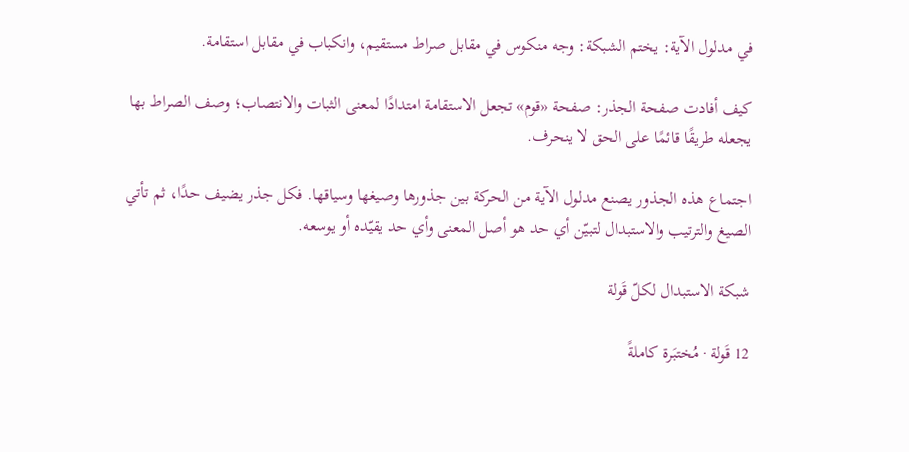في مدلول الآية: يختم الشبكة: وجه منكوس في مقابل صراط مستقيم، وانكباب في مقابل استقامة.

كيف أفادت صفحة الجذر: صفحة «قوم» تجعل الاستقامة امتدادًا لمعنى الثبات والانتصاب؛ وصف الصراط بها يجعله طريقًا قائمًا على الحق لا ينحرف.

اجتماع هذه الجذور يصنع مدلول الآية من الحركة بين جذورها وصيغها وسياقها. فكل جذر يضيف حدًا، ثم تأتي الصيغ والترتيب والاستبدال لتبيّن أي حد هو أصل المعنى وأي حد يقيّده أو يوسعه.

شبكة الاستبدال لكلّ قَولة

12 قَولة · مُختبَرة كاملةً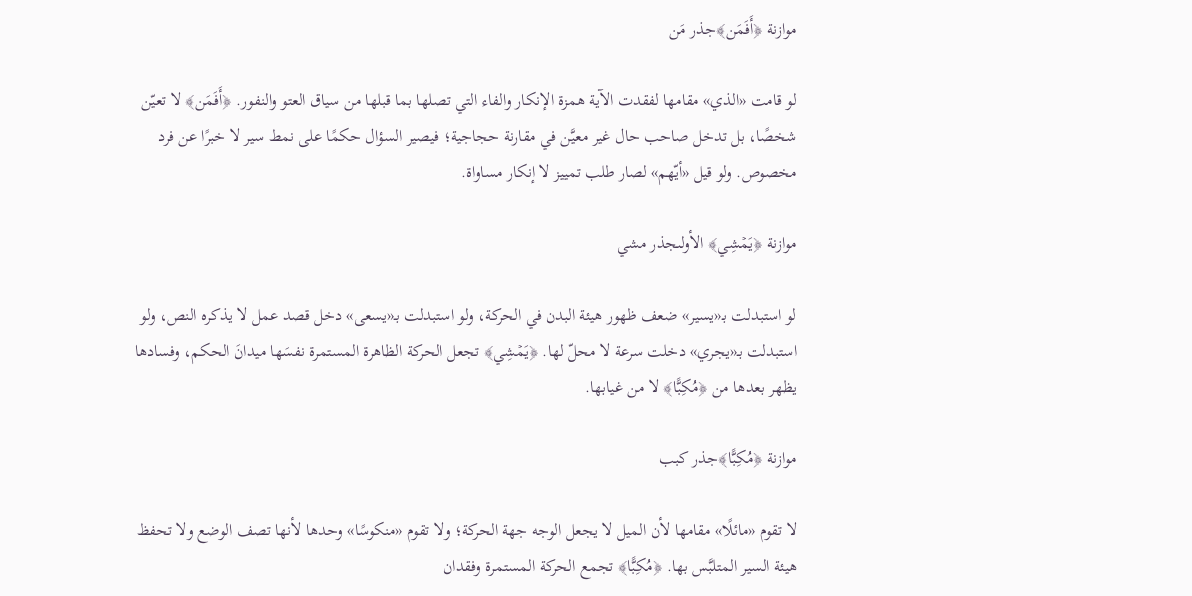موازنة ﴿أَفَمَن﴾جذر مَن

لو قامت «الذي» مقامها لفقدت الآية همزة الإنكار والفاء التي تصلها بما قبلها من سياق العتو والنفور. ﴿أَفَمَن﴾ لا تعيّن شخصًا، بل تدخل صاحب حال غير معيَّن في مقارنة حجاجية؛ فيصير السؤال حكمًا على نمط سير لا خبرًا عن فرد مخصوص. ولو قيل «أيّهم» لصار طلب تمييز لا إنكار مساواة.

موازنة ﴿يَمۡشِي﴾ الأولىجذر مشي

لو استبدلت بـ«يسير» ضعف ظهور هيئة البدن في الحركة، ولو استبدلت بـ«يسعى» دخل قصد عمل لا يذكره النص، ولو استبدلت بـ«يجري» دخلت سرعة لا محلّ لها. ﴿يَمۡشِي﴾ تجعل الحركة الظاهرة المستمرة نفسَها ميدانَ الحكم، وفسادها يظهر بعدها من ﴿مُكِبًّا﴾ لا من غيابها.

موازنة ﴿مُكِبًّا﴾جذر كبب

لا تقوم «مائلًا» مقامها لأن الميل لا يجعل الوجه جهة الحركة؛ ولا تقوم «منكوسًا» وحدها لأنها تصف الوضع ولا تحفظ هيئة السير المتلبَّس بها. ﴿مُكِبًّا﴾ تجمع الحركة المستمرة وفقدان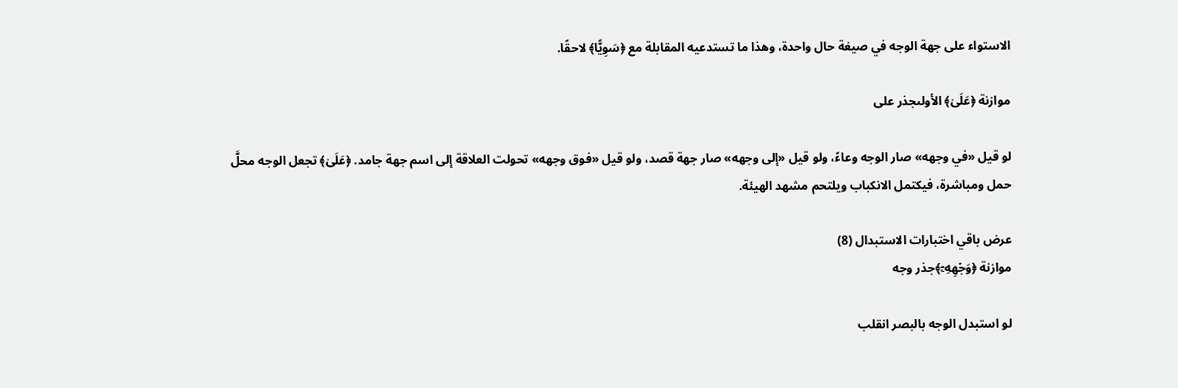الاستواء على جهة الوجه في صيغة حال واحدة، وهذا ما تستدعيه المقابلة مع ﴿سَوِيًّا﴾ لاحقًا.

موازنة ﴿عَلَىٰ﴾ الأولىجذر على

لو قيل «في وجهه» صار الوجه وعاءً، ولو قيل «إلى وجهه» صار جهة قصد، ولو قيل «فوق وجهه» تحولت العلاقة إلى اسم جهة جامد. ﴿عَلَىٰ﴾ تجعل الوجه محلَّ حمل ومباشرة، فيكتمل الانكباب ويلتحم مشهد الهيئة.

عرض باقي اختبارات الاستبدال (8)
موازنة ﴿وَجۡهِهِۦٓ﴾جذر وجه

لو استبدل الوجه بالبصر انقلب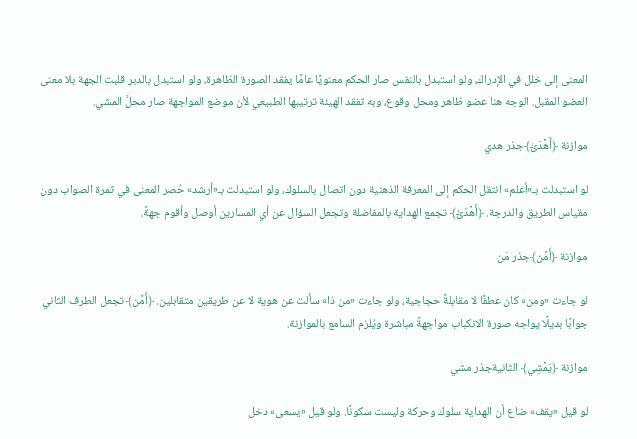المعنى إلى خلل في الإدراك، ولو استبدل بالنفس صار الحكم معنويًا عامًا يفقد الصورة الظاهرة، ولو استبدل بالدبر قلبت الجهة بلا معنى العضو المقبل. الوجه هنا عضو ظاهر ومحل وقوع، وبه تفقد الهيئة ترتيبها الطبيعي لأن موضع المواجهة صار محلَّ المشي.

موازنة ﴿أَهۡدَىٰٓ﴾جذر هدي

لو استبدلت بـ«أعلم» انتقل الحكم إلى المعرفة الذهنية دون اتصال بالسلوك، ولو استبدلت بـ«أرشد» حُصر المعنى في ثمرة الصواب دون مقياس الطريق والدرجة. ﴿أَهۡدَىٰٓ﴾ تجمع الهداية بالمفاضلة وتجعل السؤال عن أي المسارين أوصل وأقوم جهةً.

موازنة ﴿أَمَّن﴾جذر مَن

لو جاءت «ومن» كان عطفًا لا مقابلةً حجاجية، ولو جاءت «من ذا» سألت عن هوية لا عن طريقين متقابلين. ﴿أَمَّن﴾ تجعل الطرف الثاني جوابًا بديلًا يواجه صورة الانكباب مواجهةً مباشرة ويُلزم السامع بالموازنة.

موازنة ﴿يَمۡشِي﴾ الثانيةجذر مشي

لو قيل «يقف» ضاع أن الهداية سلوك وحركة وليست سكونًا. ولو قيل «يسعى» دخل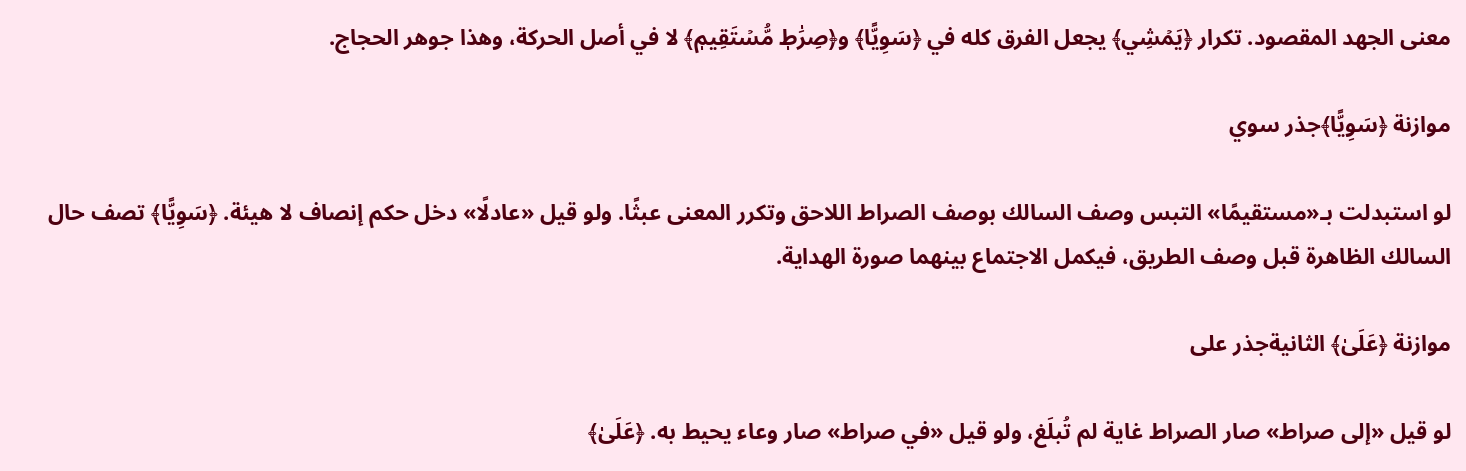معنى الجهد المقصود. تكرار ﴿يَمۡشِي﴾ يجعل الفرق كله في ﴿سَوِيًّا﴾ و﴿صِرَٰطٖ مُّسۡتَقِيمٖ﴾ لا في أصل الحركة، وهذا جوهر الحجاج.

موازنة ﴿سَوِيًّا﴾جذر سوي

لو استبدلت بـ«مستقيمًا» التبس وصف السالك بوصف الصراط اللاحق وتكرر المعنى عبثًا. ولو قيل «عادلًا» دخل حكم إنصاف لا هيئة. ﴿سَوِيًّا﴾ تصف حال السالك الظاهرة قبل وصف الطريق، فيكمل الاجتماع بينهما صورة الهداية.

موازنة ﴿عَلَىٰ﴾ الثانيةجذر على

لو قيل «إلى صراط» صار الصراط غاية لم تُبلَغ، ولو قيل «في صراط» صار وعاء يحيط به. ﴿عَلَىٰ﴾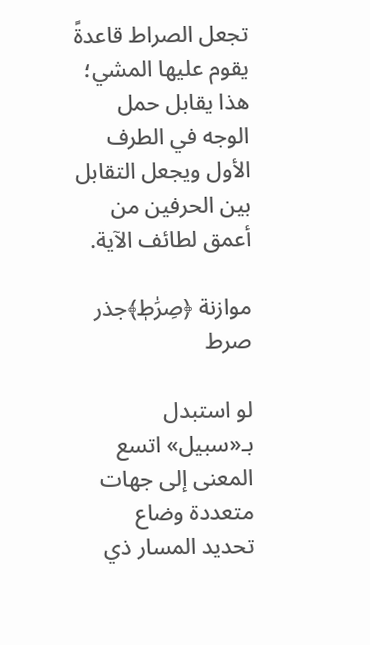تجعل الصراط قاعدةً يقوم عليها المشي؛ هذا يقابل حمل الوجه في الطرف الأول ويجعل التقابل بين الحرفين من أعمق لطائف الآية.

موازنة ﴿صِرَٰطٖ﴾جذر صرط

لو استبدل بـ«سبيل» اتسع المعنى إلى جهات متعددة وضاع تحديد المسار ذي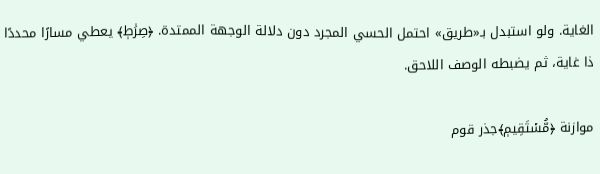الغاية. ولو استبدل بـ«طريق» احتمل الحسي المجرد دون دلالة الوجهة الممتدة. ﴿صِرَٰطٖ﴾ يعطي مسارًا محددًا ذا غاية، ثم يضبطه الوصف اللاحق.

موازنة ﴿مُّسۡتَقِيمٖ﴾جذر قوم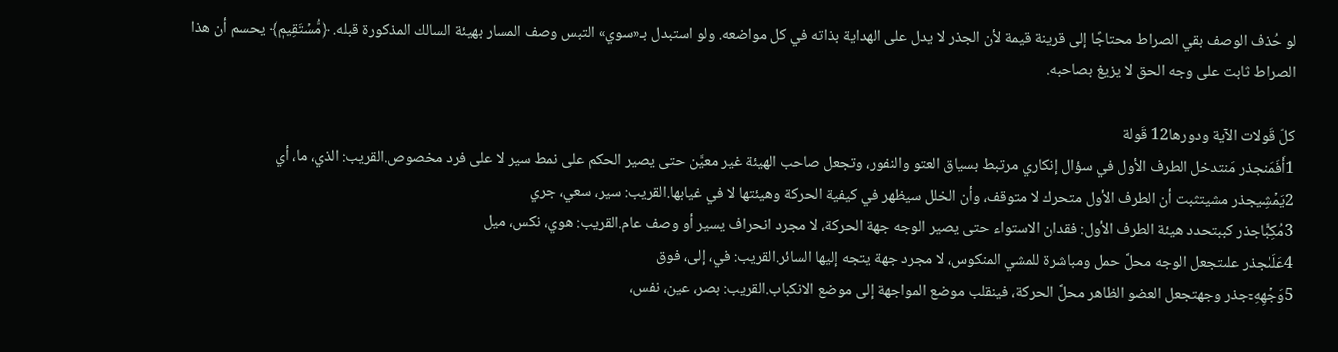لو حُذف الوصف بقي الصراط محتاجًا إلى قرينة قيمة لأن الجذر لا يدل على الهداية بذاته في كل مواضعه. ولو استبدل بـ«سوي» التبس وصف المسار بهيئة السالك المذكورة قبله. ﴿مُّسۡتَقِيمٖ﴾ يحسم أن هذا الصراط ثابت على وجه الحق لا يزيغ بصاحبه.

كلّ قَولات الآية ودورها12 قَولة
1أَفَمَنجذر مَنتدخل الطرف الأول في سؤال إنكاري مرتبط بسياق العتو والنفور، وتجعل صاحب الهيئة غير معيَّن حتى يصير الحكم على نمط سير لا على فرد مخصوص.القريب: الذي، ما، أي
2يَمۡشِيجذر مشيتثبت أن الطرف الأول متحرك لا متوقف، وأن الخلل سيظهر في كيفية الحركة وهيئتها لا في غيابها.القريب: سير، سعي، جري
3مُكِبًّاجذر كببتحدد هيئة الطرف الأول: فقدان الاستواء حتى يصير الوجه جهة الحركة، لا مجرد انحراف يسير أو وصف عام.القريب: هوي، نكس، ميل
4عَلَىٰجذر علىتجعل الوجه محلَّ حمل ومباشرة للمشي المنكوس، لا مجرد جهة يتجه إليها السائر.القريب: في، إلى، فوق
5وَجۡهِهِۦٓجذر وجهتجعل العضو الظاهر محلَّ الحركة، فينقلب موضع المواجهة إلى موضع الانكباب.القريب: بصر، عين، نفس،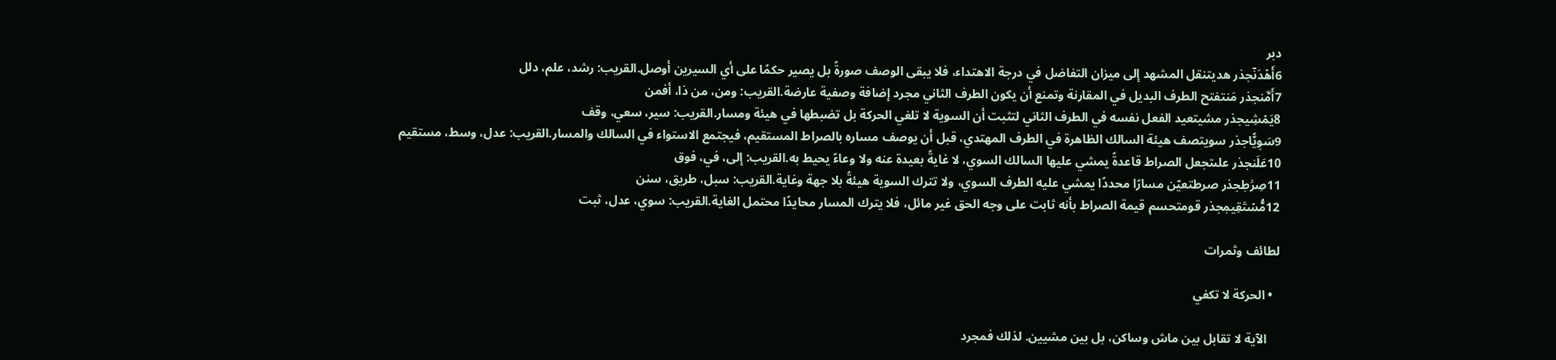دبر
6أَهۡدَىٰٓجذر هديتنقل المشهد إلى ميزان التفاضل في درجة الاهتداء، فلا يبقى الوصف صورةً بل يصير حكمًا على أي السيرين أوصل.القريب: رشد، علم، دلل
7أَمَّنجذر مَنتفتح الطرف البديل في المقارنة وتمنع أن يكون الطرف الثاني مجرد إضافة وصفية عارضة.القريب: ومن، من ذا، أفمن
8يَمۡشِيجذر مشيتعيد الفعل نفسه في الطرف الثاني لتثبت أن السوية لا تلغي الحركة بل تضبطها في هيئة ومسار.القريب: سير، سعي، وقف
9سَوِيًّاجذر سويتصف هيئة السالك الظاهرة في الطرف المهتدي، قبل أن يوصف مساره بالصراط المستقيم، فيجتمع الاستواء في السالك والمسار.القريب: عدل، وسط، مستقيم
10عَلَىٰجذر علىتجعل الصراط قاعدةً يمشي عليها السالك السوي، لا غايةً بعيدة عنه ولا وعاءً يحيط به.القريب: إلى، في، فوق
11صِرَٰطٖجذر صرطتعيّن مسارًا محددًا يمشي عليه الطرف السوي، ولا تترك السوية هيئةً بلا جهة وغاية.القريب: سبل، طريق، سنن
12مُّسۡتَقِيمٖجذر قومتحسم قيمة الصراط بأنه ثابت على وجه الحق غير مائل، فلا يترك المسار محايدًا محتمل الغاية.القريب: سوي، عدل، ثبت

لطائف وثمرات

  • الحركة لا تكفي

    الآية لا تقابل بين ماش وساكن، بل بين مشيين. لذلك فمجرد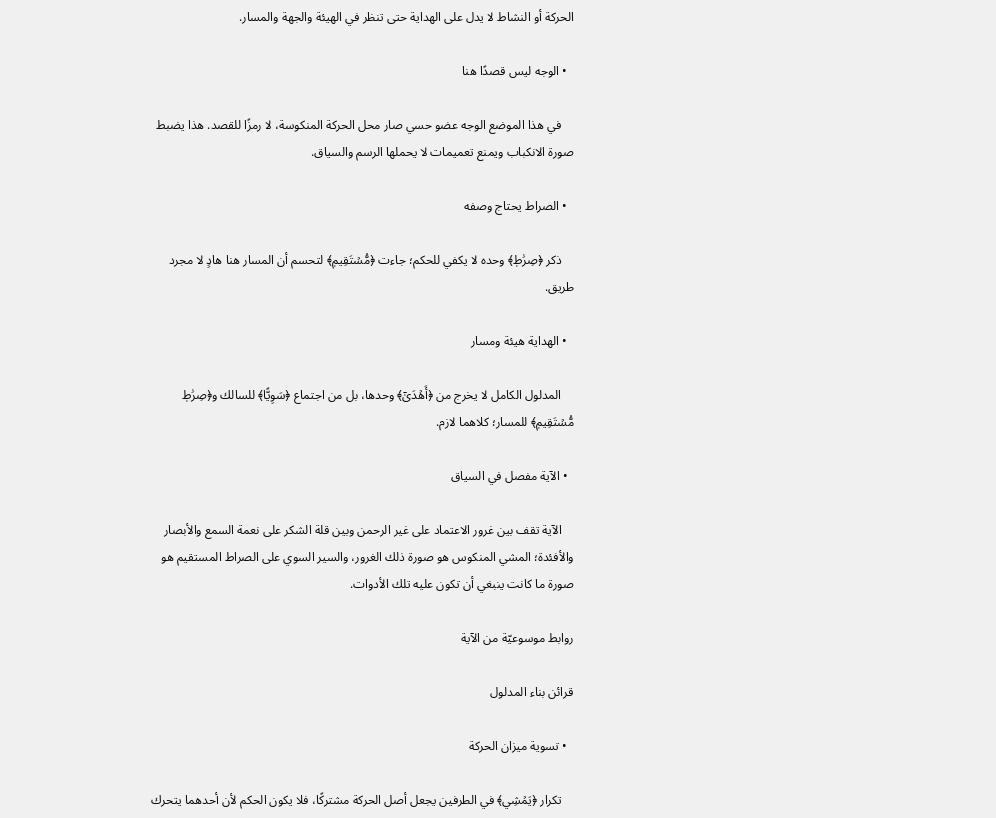الحركة أو النشاط لا يدل على الهداية حتى تنظر في الهيئة والجهة والمسار.

  • الوجه ليس قصدًا هنا

    في هذا الموضع الوجه عضو حسي صار محل الحركة المنكوسة، لا رمزًا للقصد. هذا يضبط صورة الانكباب ويمنع تعميمات لا يحملها الرسم والسياق.

  • الصراط يحتاج وصفه

    ذكر ﴿صِرَٰطٖ﴾ وحده لا يكفي للحكم؛ جاءت ﴿مُّسۡتَقِيمٖ﴾ لتحسم أن المسار هنا هادٍ لا مجرد طريق.

  • الهداية هيئة ومسار

    المدلول الكامل لا يخرج من ﴿أَهۡدَىٰٓ﴾ وحدها، بل من اجتماع ﴿سَوِيًّا﴾ للسالك و﴿صِرَٰطٖ مُّسۡتَقِيمٖ﴾ للمسار؛ كلاهما لازم.

  • الآية مفصل في السياق

    الآية تقف بين غرور الاعتماد على غير الرحمن وبين قلة الشكر على نعمة السمع والأبصار والأفئدة؛ المشي المنكوس هو صورة ذلك الغرور، والسير السوي على الصراط المستقيم هو صورة ما كانت ينبغي أن تكون عليه تلك الأدوات.

روابط موسوعيّة من الآية

قرائن بناء المدلول

  • تسوية ميزان الحركة

    تكرار ﴿يَمۡشِي﴾ في الطرفين يجعل أصل الحركة مشتركًا، فلا يكون الحكم لأن أحدهما يتحرك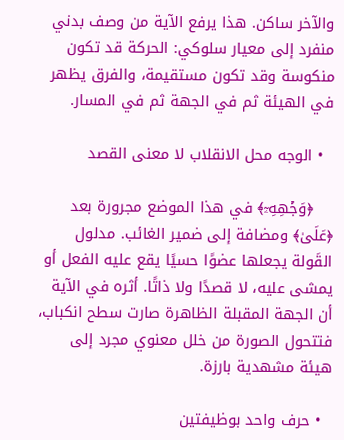والآخر ساكن. هذا يرفع الآية من وصف بدني منفرد إلى معيار سلوكي: الحركة قد تكون منكوسة وقد تكون مستقيمة، والفرق يظهر في الهيئة ثم في الجهة ثم في المسار.

  • الوجه محل الانقلاب لا معنى القصد

    ﴿وَجۡهِهِۦٓ﴾ في هذا الموضع مجرورة بعد ﴿عَلَىٰ﴾ ومضافة إلى ضمير الغائب. مدلول القَولة يجعلها عضوًا حسيًا يقع عليه الفعل أو يمشى عليه، لا قصدًا ولا ذاتًا. أثره في الآية أن الجهة المقبلة الظاهرة صارت سطح انكباب، فتتحول الصورة من خلل معنوي مجرد إلى هيئة مشهدية بارزة.

  • حرف واحد بوظيفتين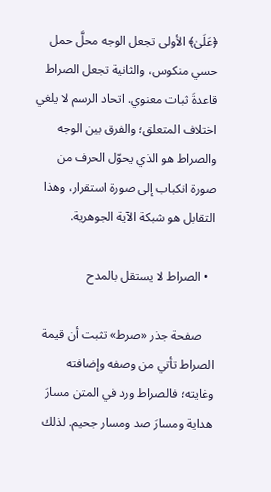﴿عَلَىٰ﴾ الأولى تجعل الوجه محلَّ حمل حسي منكوس، والثانية تجعل الصراط قاعدةَ ثبات معنوي. اتحاد الرسم لا يلغي اختلاف المتعلق؛ والفرق بين الوجه والصراط هو الذي يحوّل الحرف من صورة انكباب إلى صورة استقرار، وهذا التقابل هو شبكة الآية الجوهرية.

  • الصراط لا يستقل بالمدح

    صفحة جذر «صرط» تثبت أن قيمة الصراط تأتي من وصفه وإضافته وغايته؛ فالصراط ورد في المتن مسارَ هداية ومسارَ صد ومسار جحيم. لذلك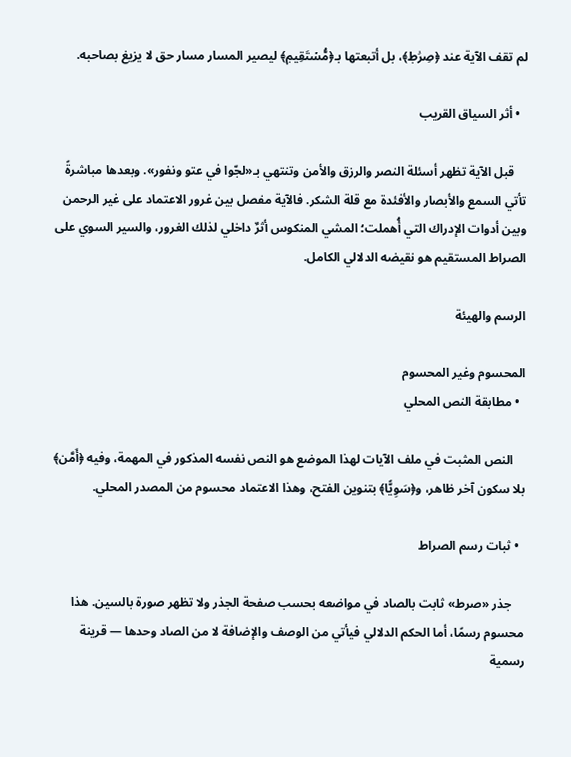لم تقف الآية عند ﴿صِرَٰطٖ﴾، بل أتبعتها بـ﴿مُّسۡتَقِيمٖ﴾ ليصير المسار مسار حق لا يزيغ بصاحبه.

  • أثر السياق القريب

    قبل الآية تظهر أسئلة النصر والرزق والأمن وتنتهي بـ«لجّوا في عتو ونفور». وبعدها مباشرةً تأتي السمع والأبصار والأفئدة مع قلة الشكر. فالآية مفصل بين غرور الاعتماد على غير الرحمن وبين أدوات الإدراك التي أُهملت؛ المشي المنكوس أثرٌ داخلي لذلك الغرور، والسير السوي على الصراط المستقيم هو نقيضه الدلالي الكامل.

الرسم والهيئة

المحسوم وغير المحسوم
  • مطابقة النص المحلي

    النص المثبت في ملف الآيات لهذا الموضع هو النص نفسه المذكور في المهمة، وفيه ﴿أَمَّن﴾ بلا سكون آخر ظاهر، و﴿سَوِيًّا﴾ بتنوين الفتح، وهذا الاعتماد محسوم من المصدر المحلي.

  • ثبات رسم الصراط

    جذر «صرط» ثابت بالصاد في مواضعه بحسب صفحة الجذر ولا تظهر صورة بالسين. هذا محسوم رسمًا، أما الحكم الدلالي فيأتي من الوصف والإضافة لا من الصاد وحدها — قرينة رسمية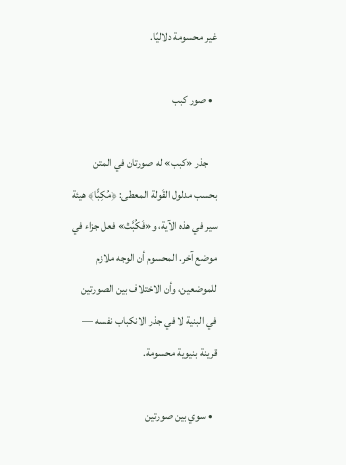غير محسومة دلاليًا.

  • صور كبب

    جذر «كبب» له صورتان في المتن بحسب مدلول القَولة المعطى: ﴿مُكِبًّا﴾ هيئة سير في هذه الآية، و«فَكُبَّتۡ» فعل جزاء في موضع آخر. المحسوم أن الوجه ملازم للموضعين، وأن الاختلاف بين الصورتين في البنية لا في جذر الانكباب نفسه — قرينة بنيوية محسومة.

  • سوي بين صورتين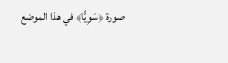صورة ﴿سَوِيًّا﴾ في هذا الموضع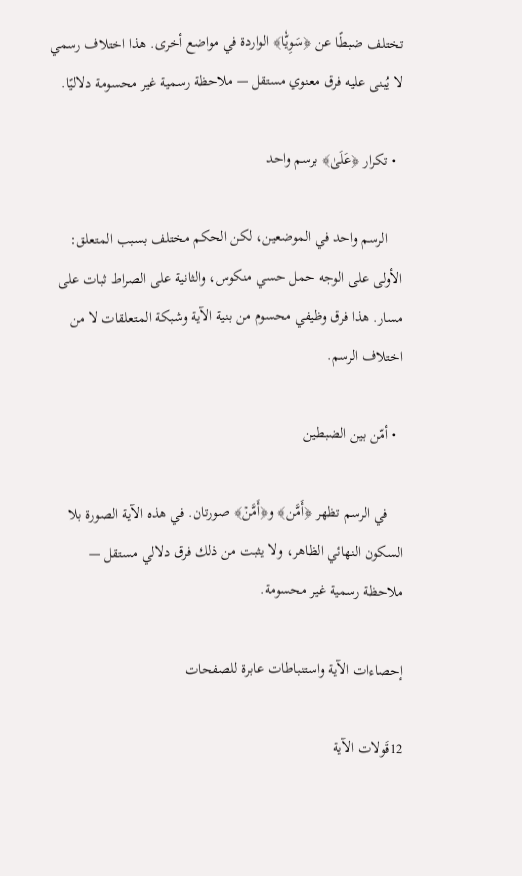تختلف ضبطًا عن ﴿سَوِيّٗا﴾ الواردة في مواضع أخرى. هذا اختلاف رسمي لا يُبنى عليه فرق معنوي مستقل — ملاحظة رسمية غير محسومة دلاليًا.

  • تكرار ﴿عَلَىٰ﴾ برسم واحد

    الرسم واحد في الموضعين، لكن الحكم مختلف بسبب المتعلق: الأولى على الوجه حمل حسي منكوس، والثانية على الصراط ثبات على مسار. هذا فرق وظيفي محسوم من بنية الآية وشبكة المتعلقات لا من اختلاف الرسم.

  • أمّن بين الضبطين

    في الرسم تظهر ﴿أَمَّن﴾ و﴿أَمَّنۡ﴾ صورتان. في هذه الآية الصورة بلا السكون النهائي الظاهر، ولا يثبت من ذلك فرق دلالي مستقل — ملاحظة رسمية غير محسومة.

إحصاءات الآية واستنباطات عابرة للصفحات

12قَولات الآية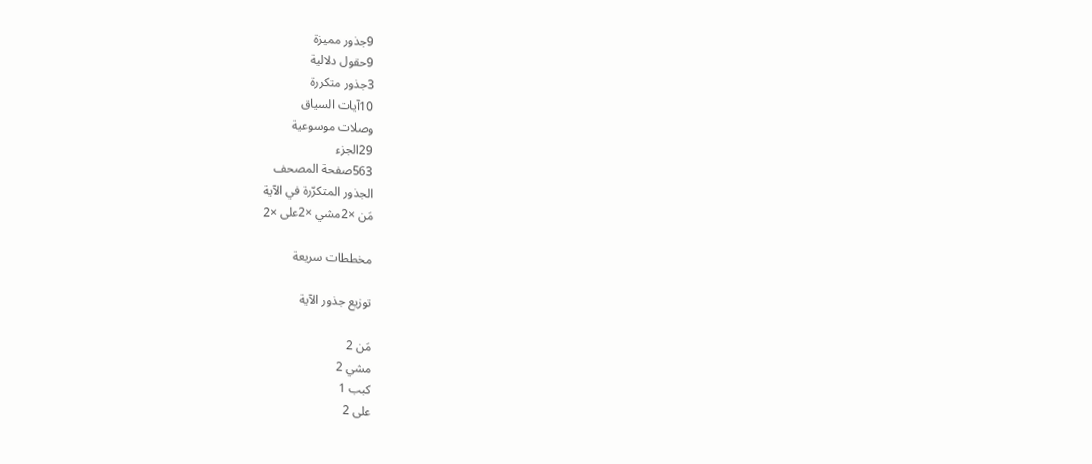9جذور مميزة
9حقول دلالية
3جذور متكررة
10آيات السياق
وصلات موسوعية
29الجزء
563صفحة المصحف
الجذور المتكرّرة في الآية
مَن ×2مشي ×2على ×2

مخططات سريعة

توزيع جذور الآية

مَن 2
مشي 2
كبب 1
على 2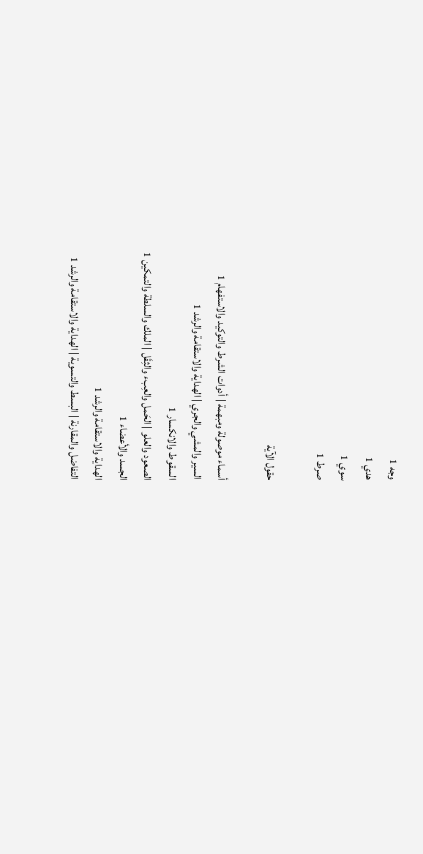وجه 1
هدي 1
سوي 1
صرط 1

حقول الآية

أسماء موصولة ومبهمة | أدوات الشرط والتوكيد والاستفهام 1
السير والمشي والجري | الهداية والاستقامة والرشد 1
السقوط والانكسار 1
الصعود والعلو | الحَمل والعِبء والثِقَل | الملك والسلطة والتمكين 1
الجسد والأعضاء 1
الهداية والاستقامة والرشد 1
التفاضل والمقارنة | البسط والتسوية | الهداية والاستقامة والرشد 1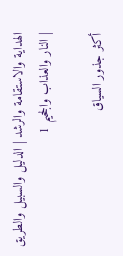الهداية والاستقامة والرشد | الدليل والسبيل والطريق | النار والعذاب والجحيم 1

أكثر جذور السياق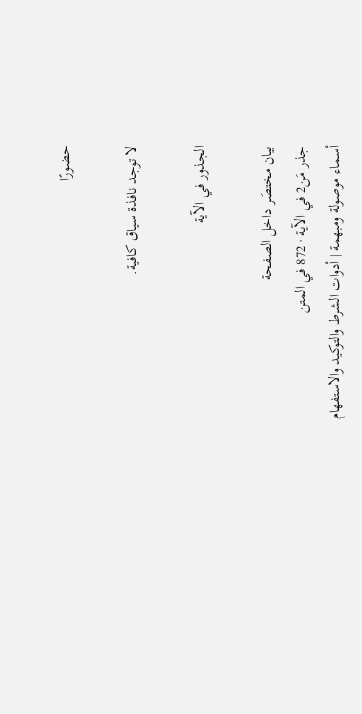حضورًا

لا توجد نافذة سياق كافية.

الجذور في الآية

بيان مختصَر داخل الصفحة
جذر مَن2 في الآية · 872 في المتن
أسماء موصولة ومبهمة | أدوات الشرط والتوكيد والاستفهام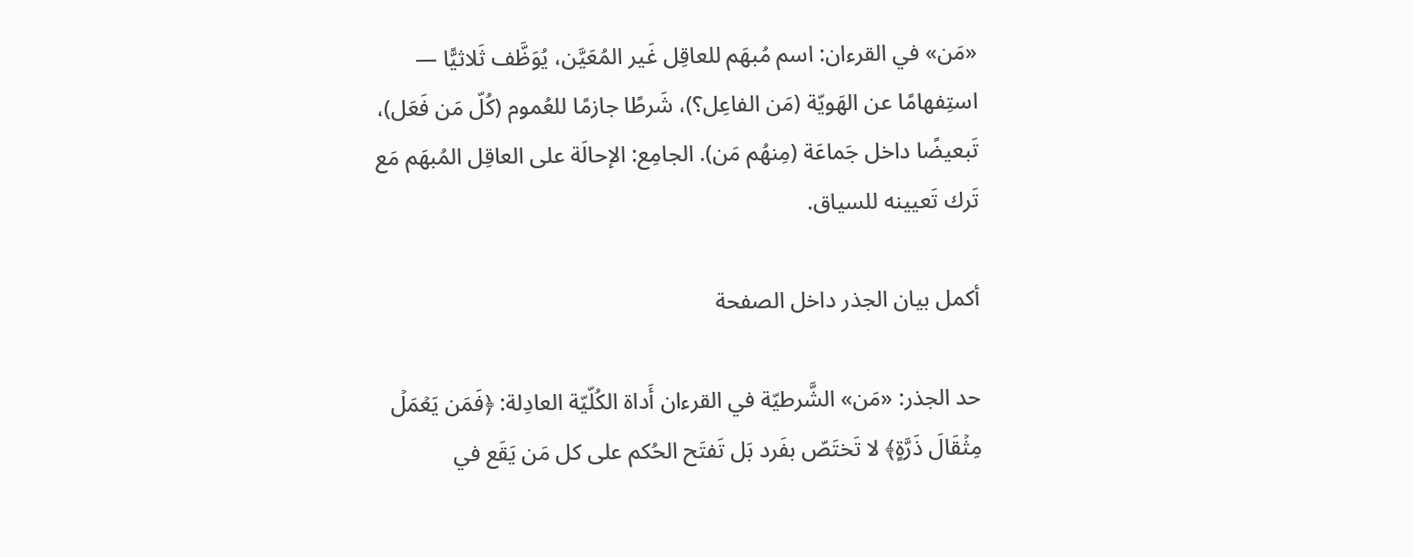«مَن» في القرءان: اسم مُبهَم للعاقِل غَير المُعَيَّن، يُوَظَّف ثَلاثيًّا — استِفهامًا عن الهَويّة (مَن الفاعِل؟)، شَرطًا جازمًا للعُموم (كُلّ مَن فَعَل)، تَبعيضًا داخل جَماعَة (مِنهُم مَن). الجامِع: الإحالَة على العاقِل المُبهَم مَع تَرك تَعيينه للسياق.

أكمل بيان الجذر داخل الصفحة

حد الجذر: «مَن» الشَّرطيّة في القرءان أَداة الكُلّيّة العادِلة: ﴿فَمَن يَعۡمَلۡ مِثۡقَالَ ذَرَّةٍ﴾ لا تَختَصّ بفَرد بَل تَفتَح الحُكم على كل مَن يَقَع في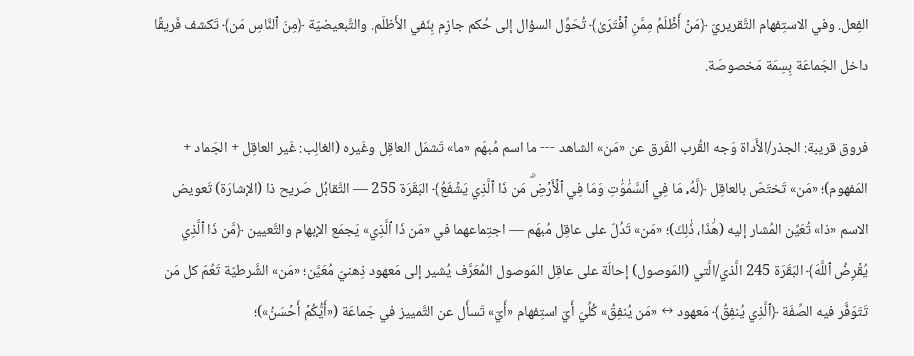الفِعل. وفي الاستِفهام التَّقريريّ ﴿مَنۡ أَظۡلَمُ مِمَّنِ ٱفۡتَرَىٰ﴾ تُحَوِّل السؤال إلى حُكم جازِم بِنَفي الأَظلَم. والتَّبعيضيّة ﴿مِنَ ٱلنَّاسِ مَن﴾ تَكشف فَريقًا داخل الجَماعَة بِسِمَة مَخصوصَة.

فروق قريبة: الجذر/الأَداة وَجه القُرب الفَرق عن «مَن» الشاهد --- ما اسم مُبهَم «ما» تَشمَل العاقِل وغَيره (الغالِب: غَير العاقِل + الجَماد + المَفهوم)؛ «مَن» تَختَصّ بالعاقِل ﴿لَّهُۥ مَا فِي ٱلسَّمَٰوَٰتِ وَمَا فِي ٱلۡأَرۡضِۗ مَن ذَا ٱلَّذِي يَشۡفَعُ﴾ البَقَرَة 255 — التَّقابُل صَريح ذا (الإشارَة) تَعويض الاسم «ذا» تُعَيِّن المُشار إليه (هَٰذَا، ذَٰلِكَ)؛ «مَن» تَدُلّ على عاقِل مُبهَم — اجتِماعهما في «مَن ذَا ٱلَّذِي» يَجمَع الإبهام والتَّعيين ﴿مَّن ذَا ٱلَّذِي يُقۡرِضُ ٱللَّهَ﴾ البَقَرَة 245 الَّذي/الَّتي (المَوصول) إحالَة على عاقِل المَوصول المُعَرَّف يُشير إلى مَعهود ذِهنيّ مُعَيَّن؛ «مَن» الشَّرطيّة تَعُمّ كل مَن تَتَوَفَّر فيه الصِّفَة ﴿ٱلَّذِي يُنفِقُ﴾ مَعهود ↔ «مَن يُنفِقُ» كُلِّيّ أَيّ استِفهام «أَيّ» تَسأَل عن التَّمييز في جَماعَة («أَيُّكُمۡ أَحۡسَنُ»)؛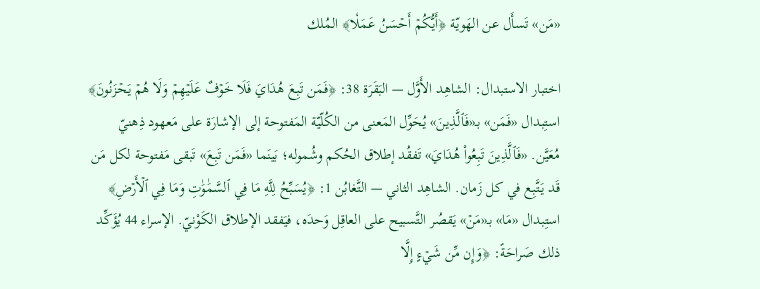«مَن» تَسأَل عن الهَويّة ﴿أَيُّكُمۡ أَحۡسَنُ عَمَلٗا﴾ المُلك

اختبار الاستبدال: الشاهِد الأَوَّل — البَقَرَة 38: ﴿فَمَن تَبِعَ هُدَايَ فَلَا خَوۡفٌ عَلَيۡهِمۡ وَلَا هُمۡ يَحۡزَنُونَ﴾ استِبدال «فَمَن» بـ«فَٱلَّذِينَ» يُحَوِّل المَعنى من الكُلّيّة المَفتوحة إلى الإشارَة على مَعهود ذِهنيّ مُعَيَّن. «فَٱلَّذِينَ تَبِعُواْ هُدَايَ» تَفقُد إطلاق الحُكم وشُموله؛ بَينَما «فَمَن تَبِعَ» تَبقى مَفتوحة لكل مَن قَد يَتَّبِع في كل زَمان. الشاهِد الثاني — التَّغابُن 1: ﴿يُسَبِّحُ لِلَّهِ مَا فِي ٱلسَّمَٰوَٰتِ وَمَا فِي ٱلۡأَرۡضِ﴾ استِبدال «مَا» بـ«مَنۡ» يَقصُر التَّسبيح على العاقِل وَحدَه، فيَفقد الإطلاق الكَوْنيّ. الإسراء 44 يُؤَكِّد ذلك صَراحَةً: ﴿وَإِن مِّن شَيۡءٍ إِلَّا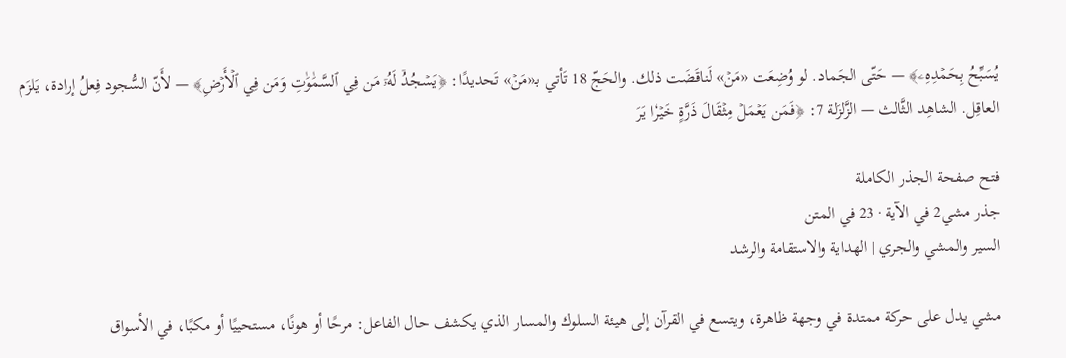يُسَبِّحُ بِحَمۡدِهِۦ﴾ — حَتّى الجَماد. لو وُضِعَت «مَنۡ» لَناقَضَت ذلك. والحَجّ 18 تَأتي بـ«مَنۡ» تَحديدًا: ﴿يَسۡجُدُۤ لَهُۥۤ مَن فِي ٱلسَّمَٰوَٰتِ وَمَن فِي ٱلۡأَرۡضِ﴾ — لأَنّ السُّجود فِعلُ إرادة، يَلزَم العاقِل. الشاهِد الثَّالث — الزَّلزَلة 7: ﴿فَمَن يَعۡمَلۡ مِثۡقَالَ ذَرَّةٍ خَيۡرٗا يَرَ

فتح صفحة الجذر الكاملة
جذر مشي2 في الآية · 23 في المتن
السير والمشي والجري | الهداية والاستقامة والرشد

مشي يدل على حركة ممتدة في وجهة ظاهرة، ويتسع في القرآن إلى هيئة السلوك والمسار الذي يكشف حال الفاعل: مرحًا أو هونًا، مستحييًا أو مكبًا، في الأسواق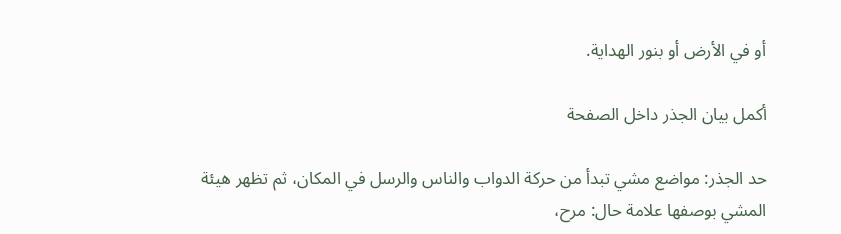أو في الأرض أو بنور الهداية.

أكمل بيان الجذر داخل الصفحة

حد الجذر: مواضع مشي تبدأ من حركة الدواب والناس والرسل في المكان، ثم تظهر هيئة المشي بوصفها علامة حال: مرح،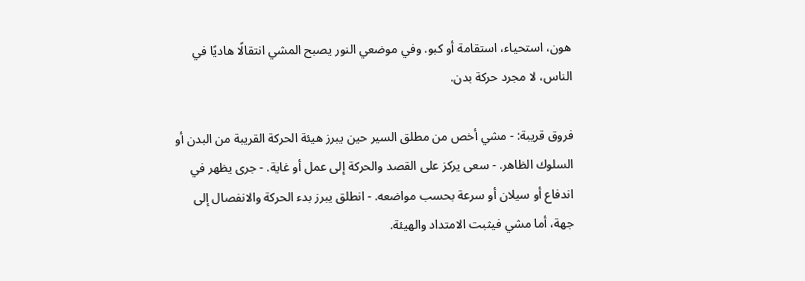هون، استحياء، استقامة أو كبو. وفي موضعي النور يصبح المشي انتقالًا هاديًا في الناس، لا مجرد حركة بدن.

فروق قريبة: - مشي أخص من مطلق السير حين يبرز هيئة الحركة القريبة من البدن أو السلوك الظاهر. - سعى يركز على القصد والحركة إلى عمل أو غاية. - جرى يظهر في اندفاع أو سيلان أو سرعة بحسب مواضعه. - انطلق يبرز بدء الحركة والانفصال إلى جهة، أما مشي فيثبت الامتداد والهيئة.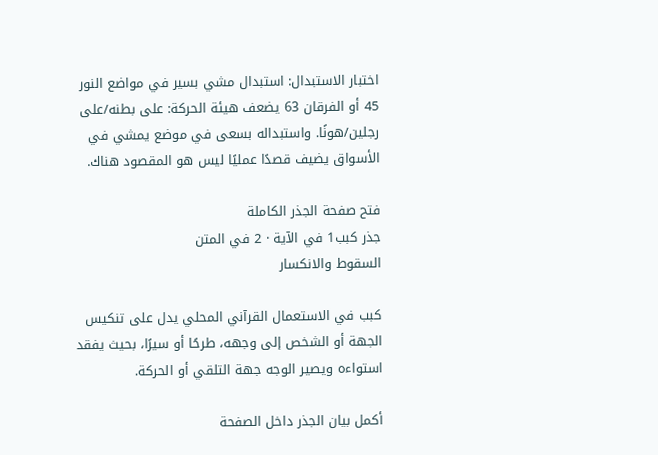اختبار الاستبدال: استبدال مشي بسير في مواضع النور 45 أو الفرقان 63 يضعف هيئة الحركة: على بطنه/على رجلين/هونًا. واستبداله بسعى في موضع يمشي في الأسواق يضيف قصدًا عمليًا ليس هو المقصود هناك.

فتح صفحة الجذر الكاملة
جذر كبب1 في الآية · 2 في المتن
السقوط والانكسار

كبب في الاستعمال القرآني المحلي يدل على تنكيس الجهة أو الشخص إلى وجهه، طرحًا أو سيرًا، بحيث يفقد استواءه ويصير الوجه جهة التلقي أو الحركة.

أكمل بيان الجذر داخل الصفحة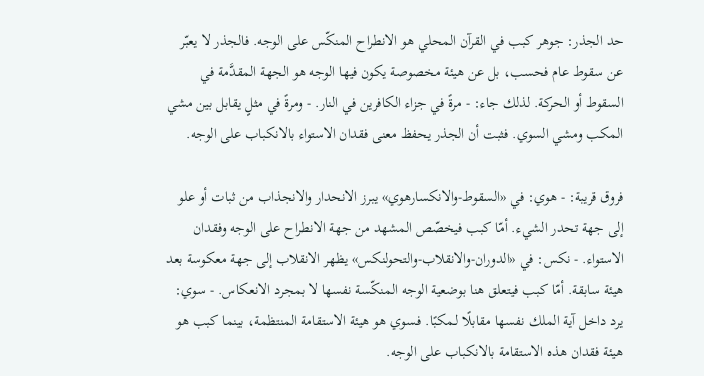حد الجذر: جوهر كبب في القرآن المحلي هو الانطراح المنكّس على الوجه. فالجذر لا يعبّر عن سقوط عام فحسب، بل عن هيئة مخصوصة يكون فيها الوجه هو الجهة المقدَّمة في السقوط أو الحركة. لذلك جاء: - مرةً في جزاء الكافرين في النار. - ومرةً في مثلٍ يقابل بين مشي المكب ومشي السوي. فثبت أن الجذر يحفظ معنى فقدان الاستواء بالانكباب على الوجه.

فروق قريبة: - هوي: في «السقوط-والانكسارهوي» يبرز الانحدار والانجذاب من ثبات أو علو إلى جهة تحدر الشيء. أمّا كبب فيخصّص المشهد من جهة الانطراح على الوجه وفقدان الاستواء. - نكس: في «الدوران-والانقلاب-والتحولنكس» يظهر الانقلاب إلى جهة معكوسة بعد هيئة سابقة. أمّا كبب فيتعلق هنا بوضعية الوجه المنكّسة نفسها لا بمجرد الانعكاس. - سوي: يرد داخل آية الملك نفسها مقابلًا لـمكبًا. فـسوي هو هيئة الاستقامة المنتظمة، بينما كبب هو هيئة فقدان هذه الاستقامة بالانكباب على الوجه.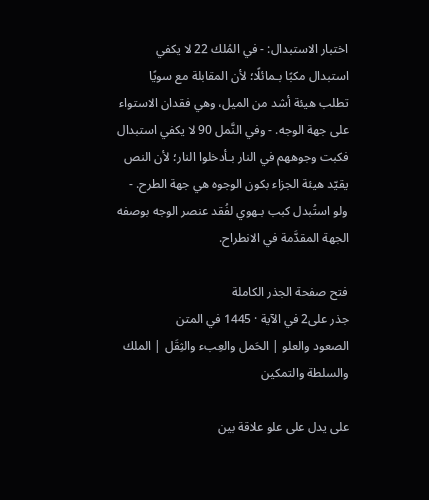اختبار الاستبدال: - في المُلك 22 لا يكفي استبدال مكبًا بـمائلًا؛ لأن المقابلة مع سويًا تطلب هيئة أشد من الميل، وهي فقدان الاستواء على جهة الوجه. - وفي النَّمل 90 لا يكفي استبدال فكبت وجوههم في النار بـأدخلوا النار؛ لأن النص يقيّد هيئة الجزاء بكون الوجوه هي جهة الطرح. - ولو استُبدل كبب بـهوي لفُقد عنصر الوجه بوصفه الجهة المقدَّمة في الانطراح.

فتح صفحة الجذر الكاملة
جذر على2 في الآية · 1445 في المتن
الصعود والعلو | الحَمل والعِبء والثِقَل | الملك والسلطة والتمكين

على يدل على علو علاقة بين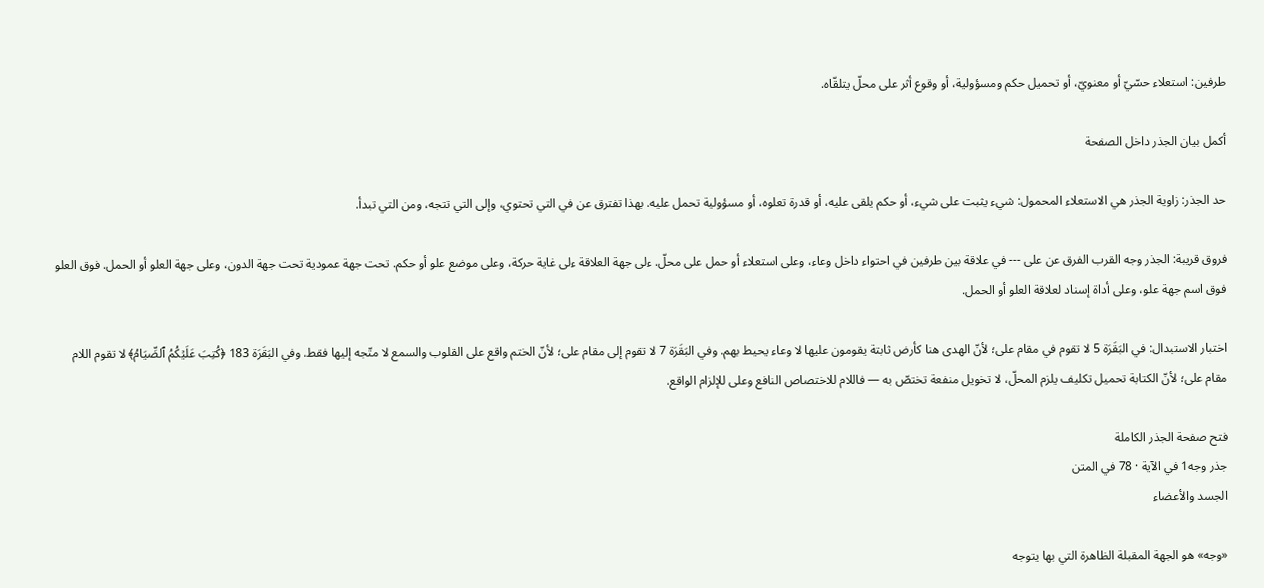طرفين: استعلاء حسّيّ أو معنويّ، أو تحميل حكم ومسؤولية، أو وقوع أثر على محلّ يتلقّاه.

أكمل بيان الجذر داخل الصفحة

حد الجذر: زاوية الجذر هي الاستعلاء المحمول: شيء يثبت على شيء، أو حكم يلقى عليه، أو قدرة تعلوه، أو مسؤولية تحمل عليه. بهذا تفترق عن في التي تحتوي، وإلى التي تتجه، ومن التي تبدأ.

فروق قريبة: الجذر وجه القرب الفرق عن على --- في علاقة بين طرفين في احتواء داخل وعاء، وعلى استعلاء أو حمل على محلّ. ءلى جهة العلاقة ءلى غاية حركة، وعلى موضع علو أو حكم. تحت جهة عمودية تحت جهة الدون، وعلى جهة العلو أو الحمل. فوق العلو فوق اسم جهة علو، وعلى أداة إسناد لعلاقة العلو أو الحمل.

اختبار الاستبدال: في البَقَرَة 5 لا تقوم في مقام على؛ لأنّ الهدى هنا كأرض ثابتة يقومون عليها لا وعاء يحيط بهم. وفي البَقَرَة 7 لا تقوم إلى مقام على؛ لأنّ الختم واقع على القلوب والسمع لا متّجه إليها فقط. وفي البَقَرَة 183 ﴿كُتِبَ عَلَيۡكُمُ ٱلصِّيَامُ﴾ لا تقوم اللام مقام على؛ لأنّ الكتابة تحميل تكليف يلزم المحلّ، لا تخويل منفعة تختصّ به — فاللام للاختصاص النافع وعلى للإلزام الواقع.

فتح صفحة الجذر الكاملة
جذر وجه1 في الآية · 78 في المتن
الجسد والأعضاء

«وجه» هو الجهة المقبلة الظاهرة التي بها يتوجه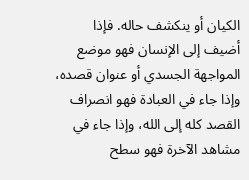الكيان أو ينكشف حاله. فإذا أضيف إلى الإنسان فهو موضع المواجهة الجسدي أو عنوان قصده، وإذا جاء في العبادة فهو انصراف القصد كله إلى الله، وإذا جاء في مشاهد الآخرة فهو سطح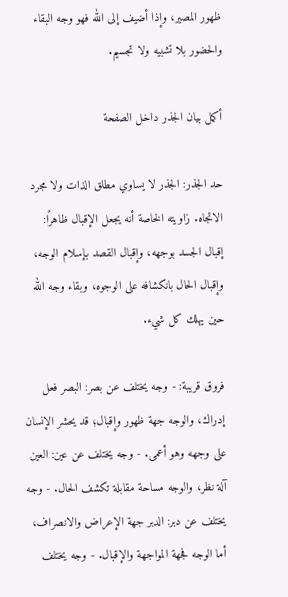ظهور المصير، وإذا أضيف إلى الله فهو وجه البقاء والحضور بلا تشبيه ولا تجسيم.

أكمل بيان الجذر داخل الصفحة

حد الجذر: الجذر لا يساوي مطلق الذات ولا مجرد الاتجاه. زاويته الخاصة أنه يجعل الإقبال ظاهرًا: إقبال الجسد بوجهه، وإقبال القصد بإسلام الوجه، وإقبال الحال بانكشافه على الوجوه، وبقاء وجه الله حين يهلك كل شيء.

فروق قريبة: - وجه يختلف عن بصر: البصر فعل إدراك، والوجه جهة ظهور وإقبال؛ قد يحشر الإنسان على وجهه وهو أعمى. - وجه يختلف عن عين: العين آلة نظر، والوجه مساحة مقابلة تكشف الحال. - وجه يختلف عن دبر: الدبر جهة الإعراض والانصراف، أما الوجه فجهة المواجهة والإقبال. - وجه يختلف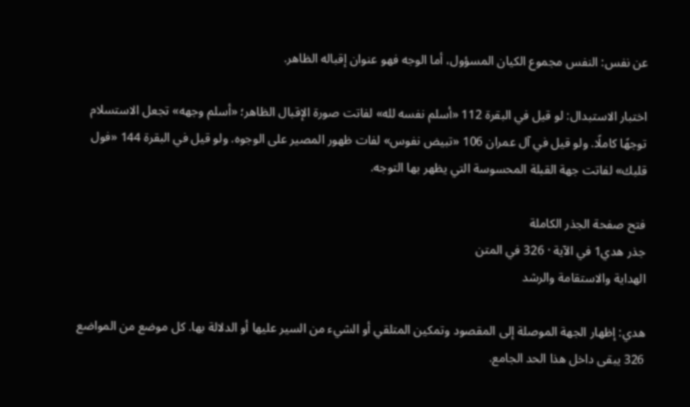عن نفس: النفس مجموع الكيان المسؤول، أما الوجه فهو عنوان إقباله الظاهر.

اختبار الاستبدال: لو قيل في البقرة 112 «أسلم نفسه لله» لفاتت صورة الإقبال الظاهر؛ «أسلم وجهه» تجعل الاستسلام توجهًا كاملًا. ولو قيل في آل عمران 106 «تبيض نفوس» لفات ظهور المصير على الوجوه. ولو قيل في البقرة 144 «فول قلبك» لفاتت جهة القبلة المحسوسة التي يظهر بها التوجه.

فتح صفحة الجذر الكاملة
جذر هدي1 في الآية · 326 في المتن
الهداية والاستقامة والرشد

هدي: إظهار الجهة الموصلة إلى المقصود وتمكين المتلقي أو الشيء من السير عليها أو الدلالة بها. كل موضع من المواضع 326 يبقى داخل هذا الحد الجامع.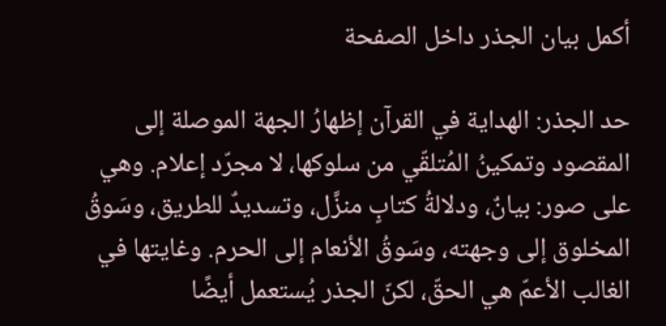أكمل بيان الجذر داخل الصفحة

حد الجذر: الهداية في القرآن إظهارُ الجهة الموصلة إلى المقصود وتمكينُ المُتلقّي من سلوكها، لا مجرّد إعلام. وهي على صور: بيانٌ، ودلالةُ كتابٍ منزَّل، وتسديدٌ للطريق، وسَوقُ المخلوق إلى وجهته، وسَوقُ الأنعام إلى الحرم. وغايتها في الغالب الأعمّ هي الحقّ، لكنّ الجذر يُستعمل أيضًا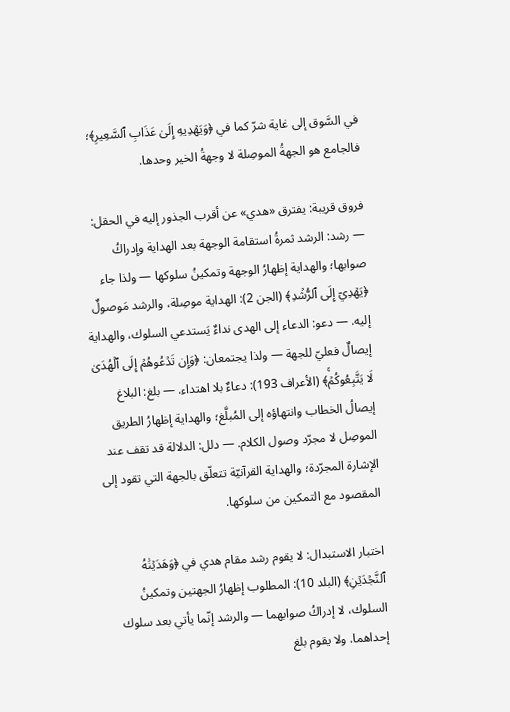في السَّوق إلى غاية شرّ كما في ﴿وَيَهۡدِيهِ إِلَىٰ عَذَابِ ٱلسَّعِيرِ﴾؛ فالجامع هو الجهةُ الموصِلة لا وجهةُ الخير وحدها.

فروق قريبة: يفترق «هدي» عن أقرب الجذور إليه في الحقل: — رشد: الرشد ثمرةُ استقامة الوجهة بعد الهداية وإدراكُ صوابها؛ والهداية إظهارُ الوجهة وتمكينُ سلوكها — ولذا جاء ﴿يَهۡدِيٓ إِلَى ٱلرُّشۡدِ﴾ (الجن 2): الهداية موصِلة، والرشد مَوصولٌ إليه. — دعو: الدعاء إلى الهدى نداءٌ يَستدعي السلوك، والهداية إيصالٌ فعليّ للجهة — ولذا يجتمعان: ﴿وَإِن تَدۡعُوهُمۡ إِلَى ٱلۡهُدَىٰ لَا يَتَّبِعُوكُمۡۚ﴾ (الأعراف 193): دعاءٌ بلا اهتداء. — بلغ: البلاغ إيصالُ الخطاب وانتهاؤه إلى المُبلَّغ؛ والهداية إظهارُ الطريق الموصِل لا مجرّد وصول الكلام. — دلل: الدلالة قد تقف عند الإشارة المجرّدة؛ والهداية القرآنيّة تتعلّق بالجهة التي تقود إلى المقصود مع التمكين من سلوكها.

اختبار الاستبدال: لا يقوم رشد مقام هدي في ﴿وَهَدَيۡنَٰهُ ٱلنَّجۡدَيۡنِ﴾ (البلد 10): المطلوب إظهارُ الجهتين وتمكينُ السلوك، لا إدراكُ صوابهما — والرشد إنّما يأتي بعد سلوك إحداهما. ولا يقوم بلغ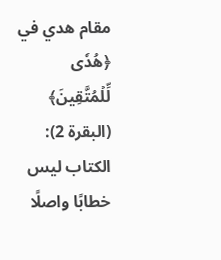مقام هدي في ﴿هُدٗى لِّلۡمُتَّقِينَ﴾ (البقرة 2): الكتاب ليس خطابًا واصلًا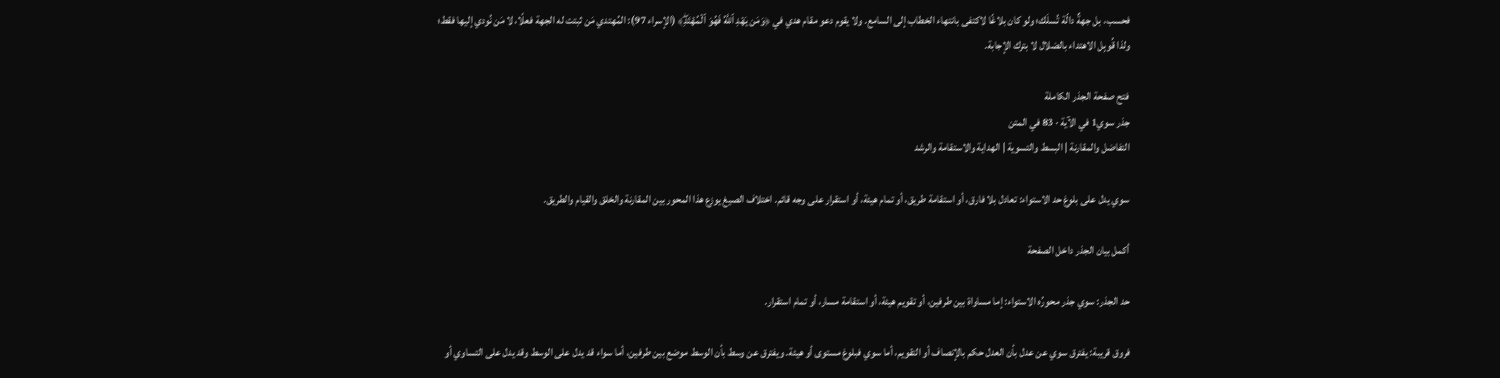فحسب، بل جهةٌ دالّة تُسلَك؛ ولو كان بلاغًا لاكتفى بانتهاء الخطاب إلى السامع. ولا يقوم دعو مقام هدي في ﴿وَمَن يَهۡدِ ٱللَّهُ فَهُوَ ٱلۡمُهۡتَدِۖ﴾ (الإسراء 97): المُهتدي مَن ثبتت له الجهة فعلًا، لا مَن نُودي إليها فقط؛ ولذا قُوبِل الاهتداء بالضلال لا بترك الإجابة.

فتح صفحة الجذر الكاملة
جذر سوي1 في الآية · 83 في المتن
التفاضل والمقارنة | البسط والتسوية | الهداية والاستقامة والرشد

سوي يدل على بلوغ حد الاستواء: تعادل بلا فارق، أو استقامة طريق، أو تمام هيئة، أو استقرار على وجه قائم. اختلاف الصيغ يوزع هذا المحور بين المقارنة والخلق والقيام والطريق.

أكمل بيان الجذر داخل الصفحة

حد الجذر: سوي جذر محورُه الاستواء: إما مساواة بين طرفين، أو تقويم هيئة، أو استقامة مسار، أو تمام استقرار.

فروق قريبة: يفترق سوي عن عدل بأن العدل حكم بالإنصاف أو التقويم، أما سوي فبلوغ مستوى أو هيئة. ويفترق عن وسط بأن الوسط موضع بين طرفين، أما سواء قد يدل على الوسط وقد يدل على التساوي أو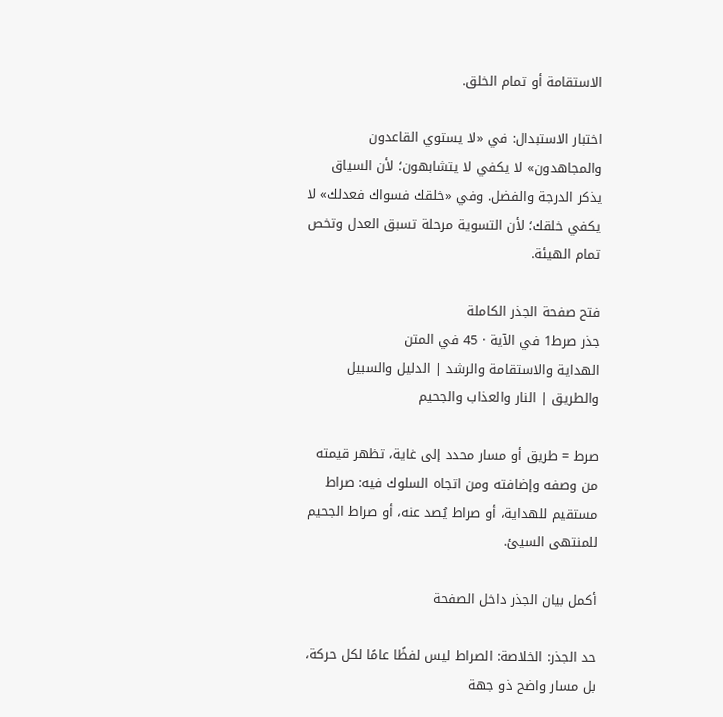الاستقامة أو تمام الخلق.

اختبار الاستبدال: في «لا يستوي القاعدون والمجاهدون» لا يكفي لا يتشابهون؛ لأن السياق يذكر الدرجة والفضل. وفي «خلقك فسواك فعدلك» لا يكفي خلقك؛ لأن التسوية مرحلة تسبق العدل وتخص تمام الهيئة.

فتح صفحة الجذر الكاملة
جذر صرط1 في الآية · 45 في المتن
الهداية والاستقامة والرشد | الدليل والسبيل والطريق | النار والعذاب والجحيم

صرط = طريق أو مسار محدد إلى غاية، تظهر قيمته من وصفه وإضافته ومن اتجاه السلوك فيه: صراط مستقيم للهداية، أو صراط يُصد عنه، أو صراط الجحيم للمنتهى السيئ.

أكمل بيان الجذر داخل الصفحة

حد الجذر: الخلاصة: الصراط ليس لفظًا عامًا لكل حركة، بل مسار واضح ذو جهة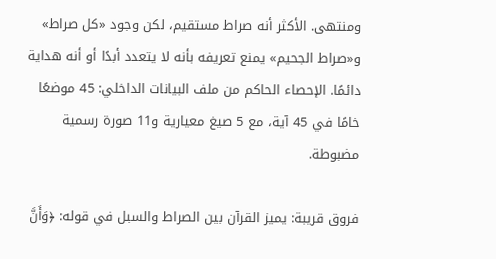ومنتهى. الأكثر أنه صراط مستقيم، لكن وجود «كل صراط» و«صراط الجحيم» يمنع تعريفه بأنه لا يتعدد أبدًا أو أنه هداية دائمًا. الإحصاء الحاكم من ملف البيانات الداخلي: 45 موضعًا خامًا في 45 آية، مع 5 صيغ معيارية و11 صورة رسمية مضبوطة.

فروق قريبة: يميز القرآن بين الصراط والسبل في قوله: ﴿وَأَنَّ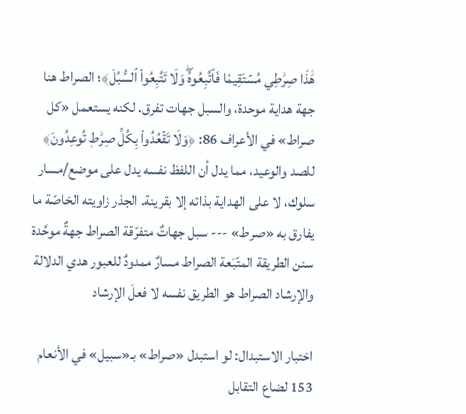هَٰذَا صِرَٰطِي مُسۡتَقِيمٗا فَٱتَّبِعُوهُۖ وَلَا تَتَّبِعُواْ ٱلسُّبُلَ﴾؛ الصراط هنا جهة هداية موحدة، والسبل جهات تفرق. لكنه يستعمل «كل صراط» في الأعراف 86: ﴿وَلَا تَقۡعُدُواْ بِكُلِّ صِرَٰطٖ تُوعِدُونَ﴾ للصد والوعيد، مما يدل أن اللفظ نفسه يدل على موضع/مسار سلوك، لا على الهداية بذاته إلا بقرينة. الجذر زاويته الخاصّة ما يفارق به «صرط» --- سبل جهاتٌ متفرّقة الصراط جهةٌ موحَّدة سنن الطريقة المتّبَعة الصراط مسارٌ ممدودٌ للعبور هدي الدلالة والإرشاد الصراط هو الطريق نفسه لا فعلَ الإرشاد

اختبار الاستبدال: لو استبدل «صراط» بـ«سبيل» في الأنعام 153 لضاع التقابل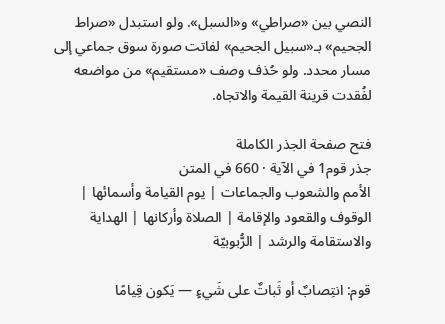النصي بين «صراطي» و«السبل». ولو استبدل «صراط الجحيم» بـ«سبيل الجحيم» لفاتت صورة سوق جماعي إلى مسار محدد. ولو حُذف وصف «مستقيم» من مواضعه لفُقدت قرينة القيمة والاتجاه.

فتح صفحة الجذر الكاملة
جذر قوم1 في الآية · 660 في المتن
الأمم والشعوب والجماعات | يوم القيامة وأسمائها | الوقوف والقعود والإقامة | الصلاة وأركانها | الهداية والاستقامة والرشد | الرُّبوبيّة

قوم: انتِصابٌ أو ثَباتٌ على شَيءٍ — يَكون قِيامًا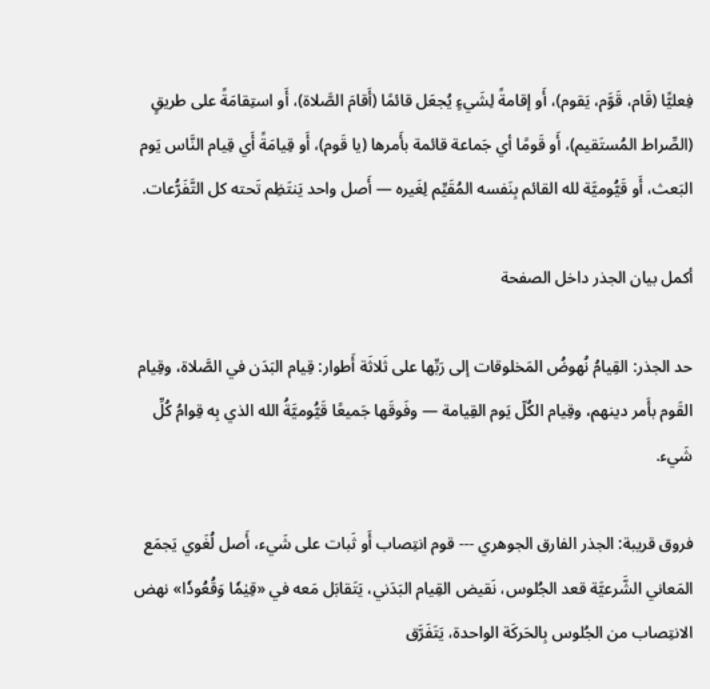فِعليًّا (قَام، قَوَّم، يَقوم)، أَو إقامةً لِشَيءٍ يُجعَل قائمًا (أَقامَ الصَّلاة)، أَو استِقامَةً على طريقٍ (الصِّراط المُستَقيم)، أَو قَومًا أي جَماعة قائمة بأَمرها (يا قَوم)، أَو قِيامَةً أَي قِيام النَّاس يَوم البَعث، أَو قَيُّوميَّة لله القائم بِنَفسه المُقَيِّم لِغَيره — أَصل واحد يَنتَظِم تَحته كل التَّفَرُّعات.

أكمل بيان الجذر داخل الصفحة

حد الجذر: القِيامُ نُهوضُ المَخلوقات إلى رَبِّها على ثَلاثَة أَطوار: قِيام البَدَن في الصَّلاة، وقِيام القَوم بأَمر دينهم، وقِيام الكُلّ يَوم القِيامة — وفَوقَها جَميعًا قَيُّوميَّةُ الله الذي بِه قِوامُ كُلِّ شَيء.

فروق قريبة: الجذر الفارق الجوهري --- قوم انتِصاب أَو ثَبات على شَيء، أَصل لُغَوي يَجمَع المَعاني الشَّرعيَّة قعد الجُلوس، نَقيض القِيام البَدَني، يَتَقابَل مَعه في «قِيٰمٗا وَقُعُودٗا» نهض الانتِصاب من الجُلوس بِالحَركَة الواحدة، يَتَفَرَّق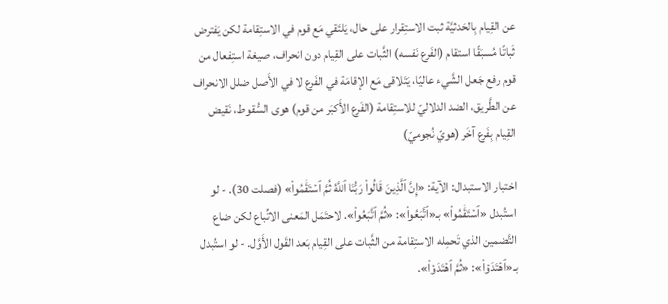عن القِيام بِالحَدثيَّة ثبت الاستِقرار على حال، يَلتَقي مَع قوم في الاستِقامة لكن يَفترض ثَباتًا مُسبَقًا استقام (الفَرع نَفسه) الثَّبات على القِيام دون انحراف، صيغة استِفعال من قوم رفع جَعل الشَّيء عاليًا، يَتَلاقى مَع الإقامَة في الفَرع لا في الأَصل ضلل الانحراف عن الطَّريق، الضد الدلاليّ للاستِقامة (الفَرع الأَكبَر من قوم) هوى السُّقوط، نَقيض القِيام بِفَرع آخَر (هويّ نُجوميّ)

اختبار الاستبدال: الآية: «إِنَّ ٱلَّذِينَ قَالُواْ رَبُّنَا ٱللَّهُ ثُمَّ ٱسۡتَقَٰمُواْ» (فصلت 30). - لو استُبدل «ٱسۡتَقَٰمُواْ» بـ«ٱتَّبَعُواْ»: «ثُمَّ ٱتَّبَعُواْ». لاحتَمَل المَعنى الاتِّباع لكن ضاع التَّضمين الذي تَحمِله الاستِقامة من الثَّبات على القِيام بَعد القَول الأَوَّل. - لو استُبدل بـ«ٱهۡتَدَوۡاْ»: «ثُمَّ ٱهۡتَدَوۡاْ».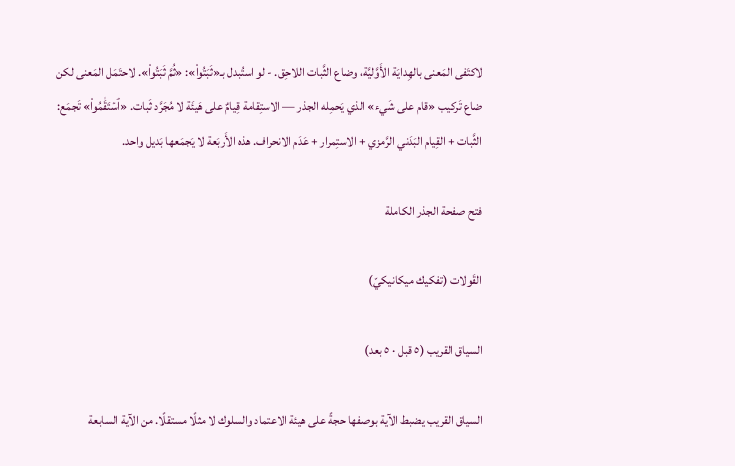لاكتَفى المَعنى بالهِدايَة الأَوَّليَّة، وضاع الثَّبات اللاحِق. - لو استُبدل بـ«ثَبَتُواْ»: «ثُمَّ ثَبَتُواْ». لاحتَمَل المَعنى لكن ضاع تَركيب «قام على شَيء» الذي يَحمِله الجذر — الاستِقامة قِيامٌ على هَيئَة لا مُجَرَّد ثَبات. «ٱسۡتَقَٰمُواْ» تَجمَع: الثَّبات + القِيام البَدَني الرَّمزي + الاستِمرار + عَدَم الانحراف. هذه الأَربَعة لا يَجمَعها بَديل واحد.

فتح صفحة الجذر الكاملة

القَولات (تفكيك ميكانيكيّ)

السياق القريب (٥ قبل · ٥ بعد)

السياق القريب يضبط الآية بوصفها حجةً على هيئة الاعتماد والسلوك لا مثلًا مستقلًا. من الآية السابعة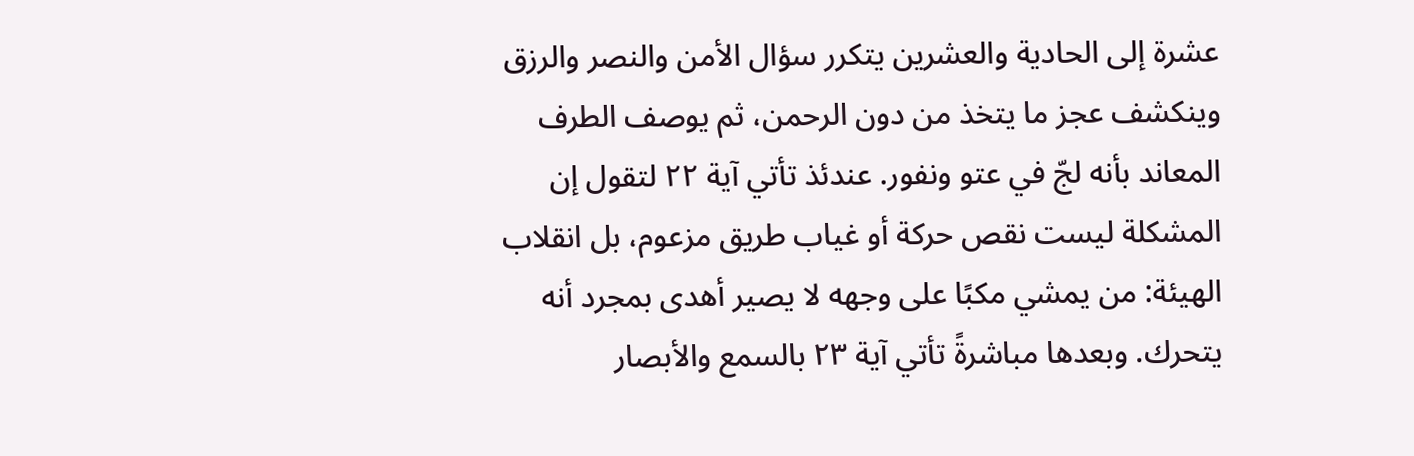عشرة إلى الحادية والعشرين يتكرر سؤال الأمن والنصر والرزق وينكشف عجز ما يتخذ من دون الرحمن، ثم يوصف الطرف المعاند بأنه لجّ في عتو ونفور. عندئذ تأتي آية ٢٢ لتقول إن المشكلة ليست نقص حركة أو غياب طريق مزعوم، بل انقلاب الهيئة: من يمشي مكبًا على وجهه لا يصير أهدى بمجرد أنه يتحرك. وبعدها مباشرةً تأتي آية ٢٣ بالسمع والأبصار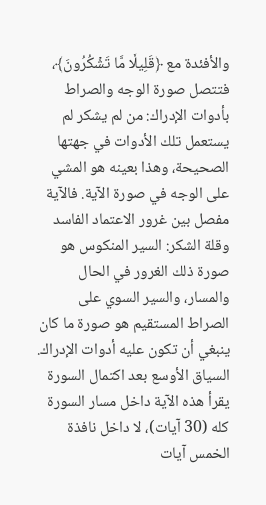والأفئدة مع ﴿قَلِيلٗا مَّا تَشۡكُرُونَ﴾، فتتصل صورة الوجه والصراط بأدوات الإدراك: من لم يشكر لم يستعمل تلك الأدوات في جهتها الصحيحة، وهذا بعينه هو المشي على الوجه في صورة الآية. فالآية مفصل بين غرور الاعتماد الفاسد وقلة الشكر: السير المنكوس هو صورة ذلك الغرور في الحال والمسار، والسير السوي على الصراط المستقيم هو صورة ما كان ينبغي أن تكون عليه أدوات الإدراك. السياق الأوسع بعد اكتمال السورة يقرأ هذه الآية داخل مسار السورة كله (30 آيات)، لا داخل نافذة الخمس آيات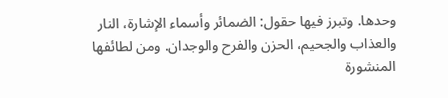وحدها. وتبرز فيها حقول: الضمائر وأسماء الإشارة، النار والعذاب والجحيم، الحزن والفرح والوجدان. ومن لطائفها المنشورة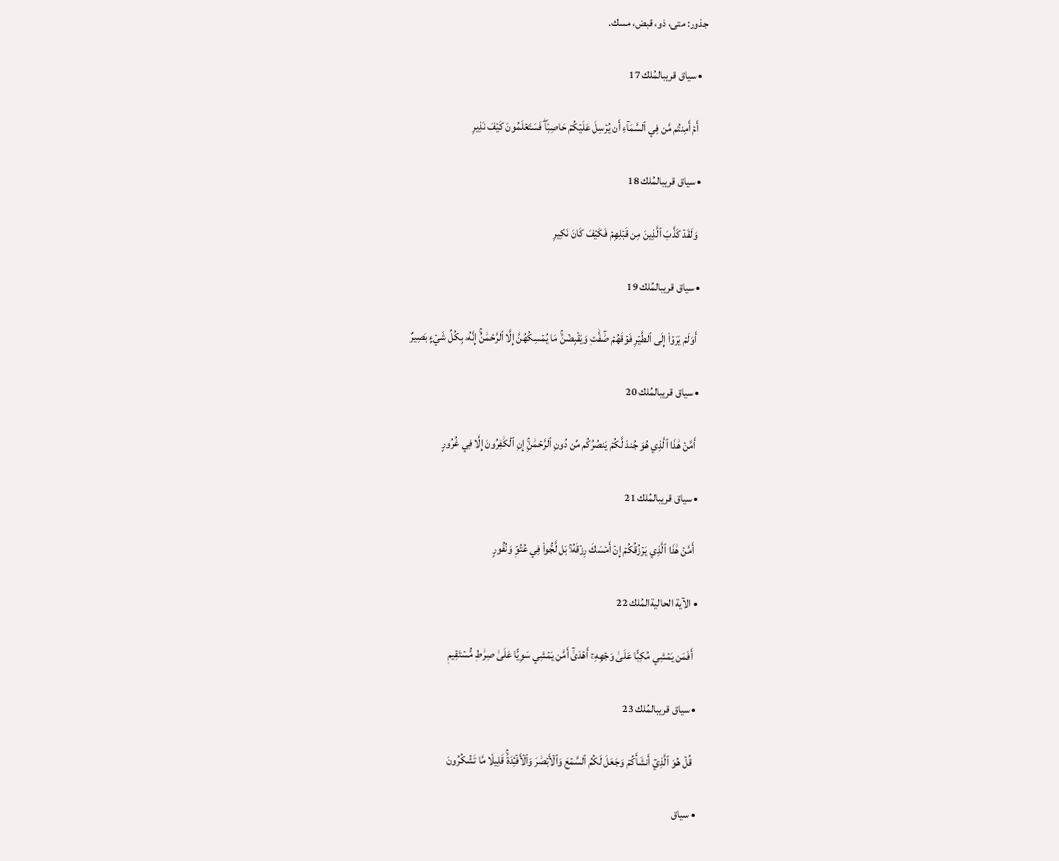جذور: متى، ذو، قبض، مسك.

  • سياق قريبالمُلك 17

    أَمۡ أَمِنتُم مَّن فِي ٱلسَّمَآءِ أَن يُرۡسِلَ عَلَيۡكُمۡ حَاصِبٗاۖ فَسَتَعۡلَمُونَ كَيۡفَ نَذِيرِ

  • سياق قريبالمُلك 18

    وَلَقَدۡ كَذَّبَ ٱلَّذِينَ مِن قَبۡلِهِمۡ فَكَيۡفَ كَانَ نَكِيرِ

  • سياق قريبالمُلك 19

    أَوَلَمۡ يَرَوۡاْ إِلَى ٱلطَّيۡرِ فَوۡقَهُمۡ صَٰٓفَّٰتٖ وَيَقۡبِضۡنَۚ مَا يُمۡسِكُهُنَّ إِلَّا ٱلرَّحۡمَٰنُۚ إِنَّهُۥ بِكُلِّ شَيۡءِۭ بَصِيرٌ

  • سياق قريبالمُلك 20

    أَمَّنۡ هَٰذَا ٱلَّذِي هُوَ جُندٞ لَّكُمۡ يَنصُرُكُم مِّن دُونِ ٱلرَّحۡمَٰنِۚ إِنِ ٱلۡكَٰفِرُونَ إِلَّا فِي غُرُورٍ

  • سياق قريبالمُلك 21

    أَمَّنۡ هَٰذَا ٱلَّذِي يَرۡزُقُكُمۡ إِنۡ أَمۡسَكَ رِزۡقَهُۥۚ بَل لَّجُّواْ فِي عُتُوّٖ وَنُفُورٍ

  • الآية الحاليةالمُلك 22

    أَفَمَن يَمۡشِي مُكِبًّا عَلَىٰ وَجۡهِهِۦٓ أَهۡدَىٰٓ أَمَّن يَمۡشِي سَوِيًّا عَلَىٰ صِرَٰطٖ مُّسۡتَقِيمٖ

  • سياق قريبالمُلك 23

    قُلۡ هُوَ ٱلَّذِيٓ أَنشَأَكُمۡ وَجَعَلَ لَكُمُ ٱلسَّمۡعَ وَٱلۡأَبۡصَٰرَ وَٱلۡأَفۡـِٔدَةَۚ قَلِيلٗا مَّا تَشۡكُرُونَ

  • سياق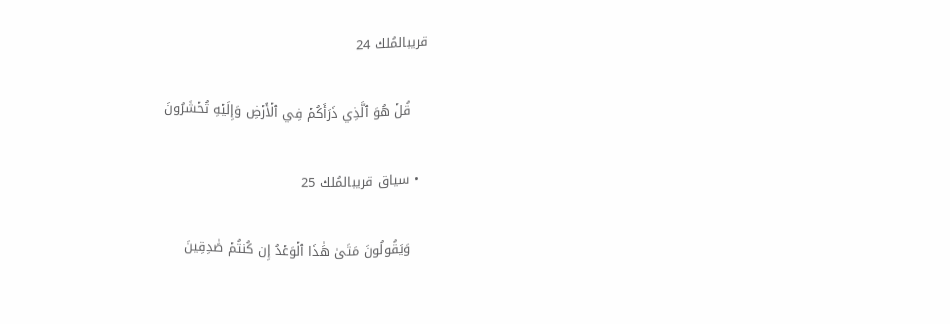قريبالمُلك 24

    قُلۡ هُوَ ٱلَّذِي ذَرَأَكُمۡ فِي ٱلۡأَرۡضِ وَإِلَيۡهِ تُحۡشَرُونَ

  • سياق قريبالمُلك 25

    وَيَقُولُونَ مَتَىٰ هَٰذَا ٱلۡوَعۡدُ إِن كُنتُمۡ صَٰدِقِينَ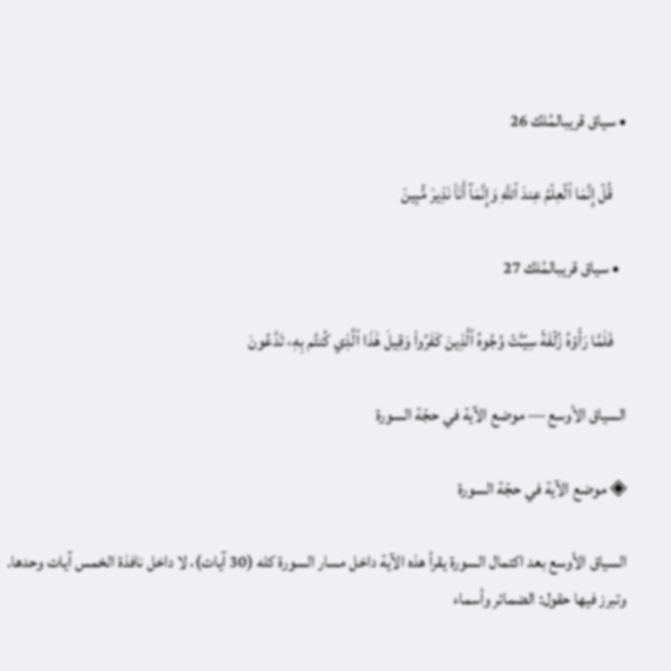• سياق قريبالمُلك 26

    قُلۡ إِنَّمَا ٱلۡعِلۡمُ عِندَ ٱللَّهِ وَإِنَّمَآ أَنَا۠ نَذِيرٞ مُّبِينٞ

  • سياق قريبالمُلك 27

    فَلَمَّا رَأَوۡهُ زُلۡفَةٗ سِيٓـَٔتۡ وُجُوهُ ٱلَّذِينَ كَفَرُواْ وَقِيلَ هَٰذَا ٱلَّذِي كُنتُم بِهِۦ تَدَّعُونَ

السياق الأوسع — موضع الآية في حجّة السورة

◈ موضع الآية في حجّة السورة

السياق الأوسع بعد اكتمال السورة يقرأ هذه الآية داخل مسار السورة كله (30 آيات)، لا داخل نافذة الخمس آيات وحدها. وتبرز فيها حقول: الضمائر وأسماء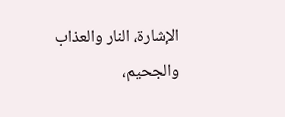الإشارة، النار والعذاب والجحيم،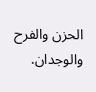الحزن والفرح والوجدان.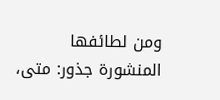ومن لطائفها المنشورة جذور: متى،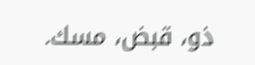ذو، قبض، مسك.